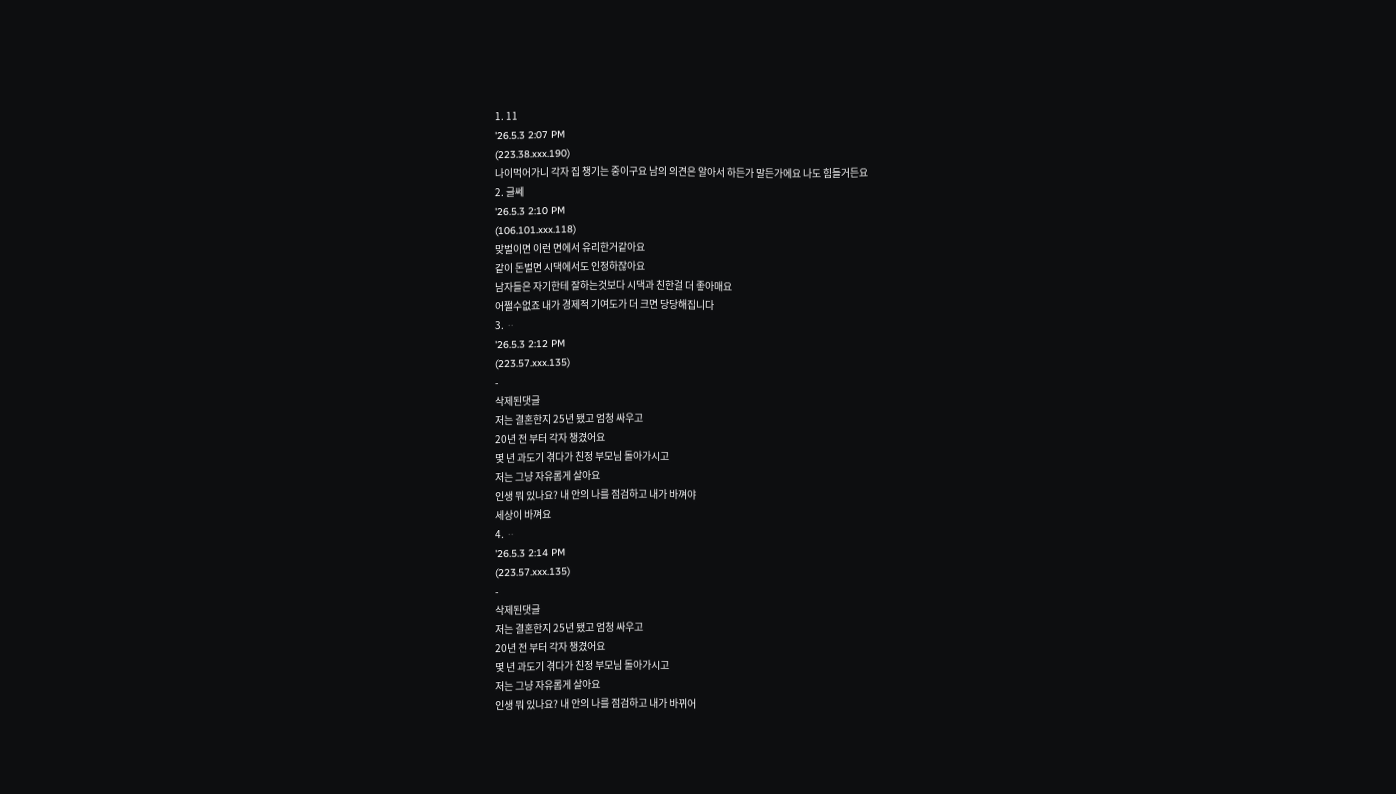1. 11
'26.5.3 2:07 PM
(223.38.xxx.190)
나이먹어가니 각자 집 챙기는 중이구요 남의 의견은 알아서 하든가 말든가에요 나도 힘들거든요
2. 글쎄
'26.5.3 2:10 PM
(106.101.xxx.118)
맞벌이면 이런 면에서 유리한거같아요
같이 돈벌면 시댁에서도 인정하잖아요
남자들은 자기한테 잘하는것보다 시댁과 친한걸 더 좋아매요
어쩔수없죠 내가 경제적 기여도가 더 크면 당당해집니다
3. ᆢ
'26.5.3 2:12 PM
(223.57.xxx.135)
-
삭제된댓글
저는 결혼한지 25년 됐고 엄청 싸우고
20년 전 부터 각자 챙겼어요
몇 년 과도기 겪다가 친정 부모님 돌아가시고
저는 그냥 자유롭게 살아요
인생 뭐 있나요? 내 안의 나를 점검하고 내가 바껴야
세상이 바껴요
4. ᆢ
'26.5.3 2:14 PM
(223.57.xxx.135)
-
삭제된댓글
저는 결혼한지 25년 됐고 엄청 싸우고
20년 전 부터 각자 챙겼어요
몇 년 과도기 겪다가 친정 부모님 돌아가시고
저는 그냥 자유롭게 살아요
인생 뭐 있나요? 내 안의 나를 점검하고 내가 바뀌어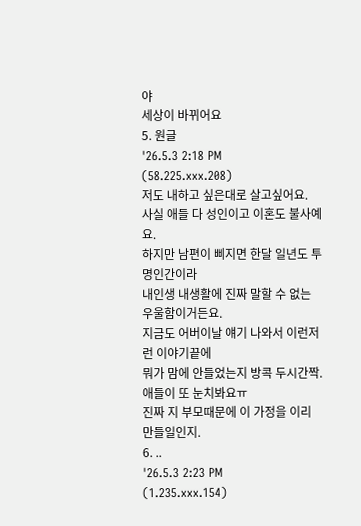야
세상이 바뀌어요
5. 원글
'26.5.3 2:18 PM
(58.225.xxx.208)
저도 내하고 싶은대로 살고싶어요.
사실 애들 다 성인이고 이혼도 불사예요.
하지만 남편이 삐지면 한달 일년도 투명인간이라
내인생 내생활에 진짜 말할 수 없는 우울함이거든요.
지금도 어버이날 얘기 나와서 이런저런 이야기끝에
뭐가 맘에 안들었는지 방콕 두시간짝.
애들이 또 눈치봐요ㅠ
진짜 지 부모때문에 이 가정을 이리 만들일인지.
6. ..
'26.5.3 2:23 PM
(1.235.xxx.154)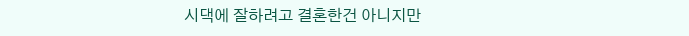시댁에 잘하려고 결혼한건 아니지만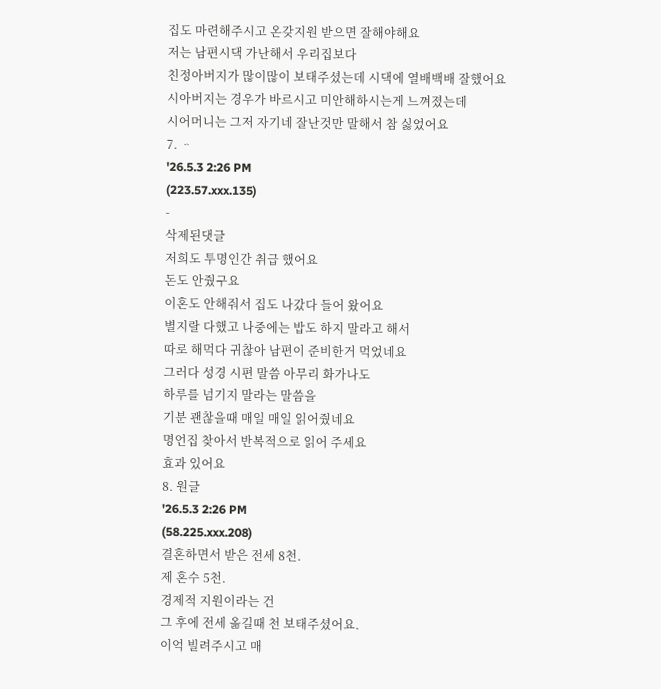집도 마련해주시고 온갖지원 받으면 잘해야해요
저는 남편시댁 가난해서 우리집보다
친정아버지가 많이많이 보태주셨는데 시댁에 열배백배 잘했어요
시아버지는 경우가 바르시고 미안해하시는게 느껴졌는데
시어머니는 그저 자기네 잘난것만 말해서 참 싫었어요
7. ᆢ
'26.5.3 2:26 PM
(223.57.xxx.135)
-
삭제된댓글
저희도 투명인간 취급 했어요
돈도 안줬구요
이혼도 안해줘서 집도 나갔다 들어 왔어요
별지랄 다했고 나중에는 밥도 하지 말라고 해서
따로 해먹다 귀찮아 남편이 준비한거 먹었네요
그러다 성경 시편 말씀 아무리 화가나도
하루를 넘기지 말라는 말씀을
기분 괜찮을때 매일 매일 읽어줬네요
명언집 찾아서 반복적으로 읽어 주세요
효과 있어요
8. 원글
'26.5.3 2:26 PM
(58.225.xxx.208)
결혼하면서 받은 전세 8천.
제 혼수 5천.
경제적 지원이라는 건
그 후에 전세 옮길때 천 보태주셨어요.
이억 빌려주시고 매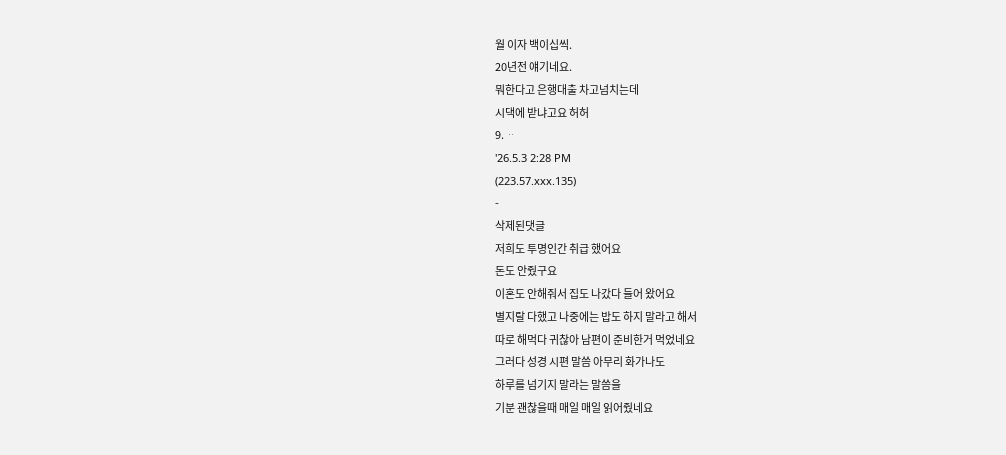월 이자 백이십씩.
20년전 얘기네요.
뭐한다고 은행대출 차고넘치는데
시댁에 받냐고요 허허
9. ᆢ
'26.5.3 2:28 PM
(223.57.xxx.135)
-
삭제된댓글
저희도 투명인간 취급 했어요
돈도 안줬구요
이혼도 안해줘서 집도 나갔다 들어 왔어요
별지랄 다했고 나중에는 밥도 하지 말라고 해서
따로 해먹다 귀찮아 남편이 준비한거 먹었네요
그러다 성경 시편 말씀 아무리 화가나도
하루를 넘기지 말라는 말씀을
기분 괜찮을때 매일 매일 읽어줬네요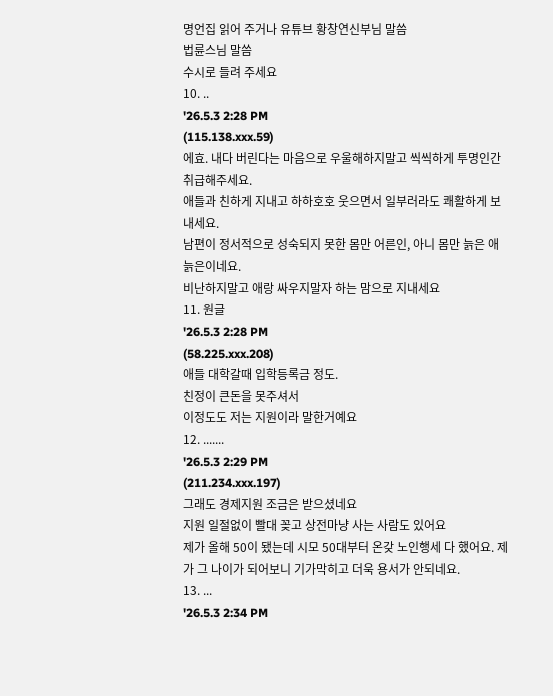명언집 읽어 주거나 유튜브 황창연신부님 말씀
법륜스님 말씀
수시로 들려 주세요
10. ..
'26.5.3 2:28 PM
(115.138.xxx.59)
에효. 내다 버린다는 마음으로 우울해하지말고 씩씩하게 투명인간취급해주세요.
애들과 친하게 지내고 하하호호 웃으면서 일부러라도 쾌활하게 보내세요.
남편이 정서적으로 성숙되지 못한 몸만 어른인, 아니 몸만 늙은 애늙은이네요.
비난하지말고 애랑 싸우지말자 하는 맘으로 지내세요
11. 원글
'26.5.3 2:28 PM
(58.225.xxx.208)
애들 대학갈때 입학등록금 정도.
친정이 큰돈을 못주셔서
이정도도 저는 지원이라 말한거예요
12. .......
'26.5.3 2:29 PM
(211.234.xxx.197)
그래도 경제지원 조금은 받으셨네요
지원 일절없이 빨대 꽂고 상전마냥 사는 사람도 있어요
제가 올해 50이 됐는데 시모 50대부터 온갖 노인행세 다 했어요. 제가 그 나이가 되어보니 기가막히고 더욱 용서가 안되네요.
13. ...
'26.5.3 2:34 PM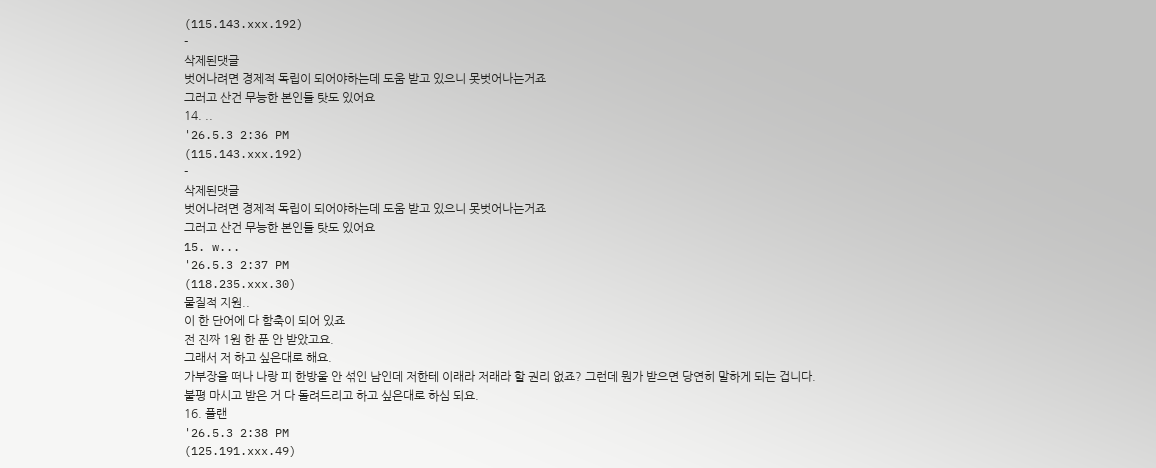(115.143.xxx.192)
-
삭제된댓글
벗어나려면 경제적 독립이 되어야하는데 도움 받고 있으니 못벗어나는거죠
그러고 산건 무능한 본인들 탓도 있어요
14. ..
'26.5.3 2:36 PM
(115.143.xxx.192)
-
삭제된댓글
벗어나려면 경제적 독립이 되어야하는데 도움 받고 있으니 못벗어나는거죠
그러고 산건 무능한 본인들 탓도 있어요
15. w...
'26.5.3 2:37 PM
(118.235.xxx.30)
물질적 지원..
이 한 단어에 다 함축이 되어 있죠
전 진짜 1원 한 푼 안 받았고요.
그래서 저 하고 싶은대로 해요.
가부장을 떠나 나랑 피 한방울 안 섞인 남인데 저한테 이래라 저래라 할 권리 없죠? 그런데 뭔가 받으면 당연히 말하게 되는 겁니다.
불평 마시고 받은 거 다 돌려드리고 하고 싶은대로 하심 되요.
16. 플랜
'26.5.3 2:38 PM
(125.191.xxx.49)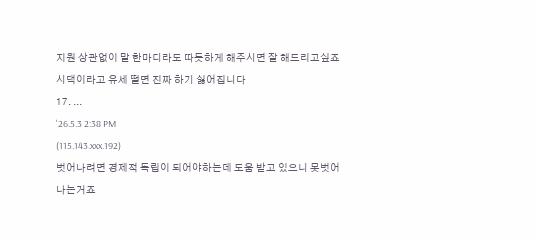지원 상관없이 말 한마디라도 따듯하게 해주시면 잘 해드리고싶죠
시댁이라고 유세 떨면 진짜 하기 싫어집니다
17. ...
'26.5.3 2:38 PM
(115.143.xxx.192)
벗어나려면 경제적 독립이 되어야하는데 도움 받고 있으니 못벗어나는거죠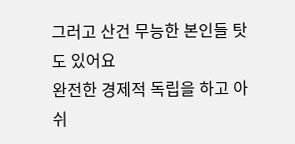그러고 산건 무능한 본인들 탓도 있어요
완전한 경제적 독립을 하고 아쉬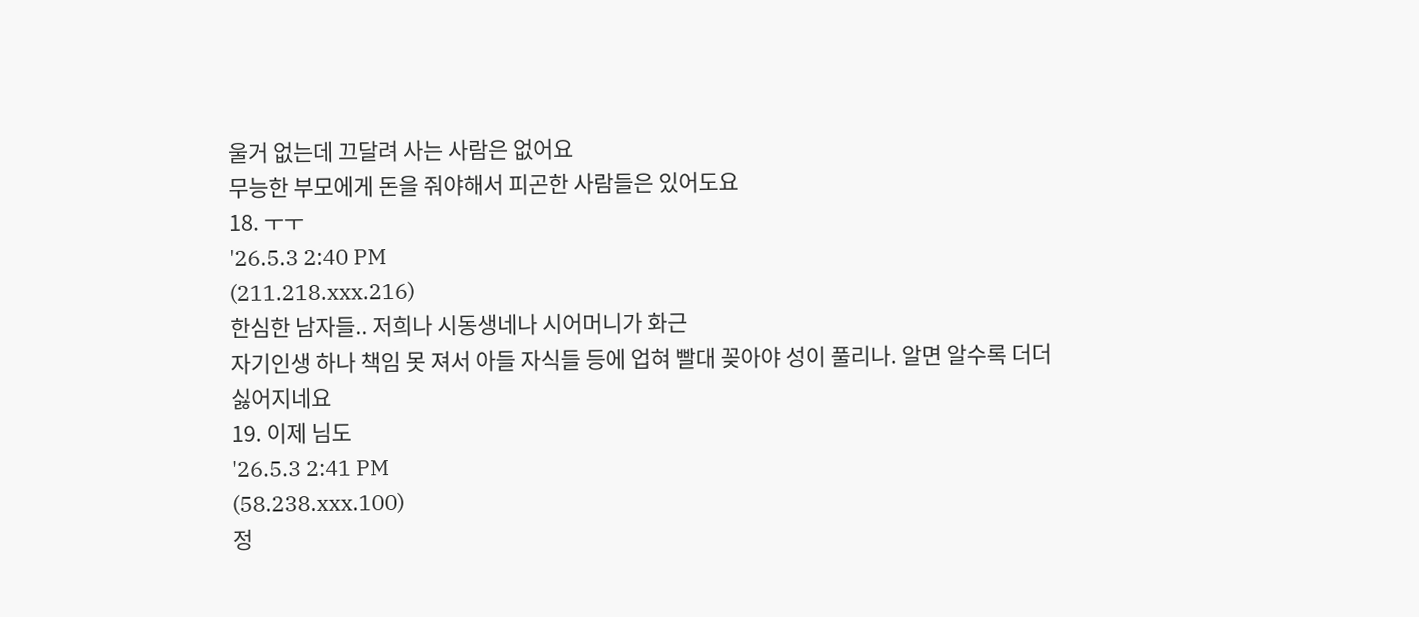울거 없는데 끄달려 사는 사람은 없어요
무능한 부모에게 돈을 줘야해서 피곤한 사람들은 있어도요
18. ㅜㅜ
'26.5.3 2:40 PM
(211.218.xxx.216)
한심한 남자들.. 저희나 시동생네나 시어머니가 화근
자기인생 하나 책임 못 져서 아들 자식들 등에 업혀 빨대 꽂아야 성이 풀리나. 알면 알수록 더더 싫어지네요
19. 이제 님도
'26.5.3 2:41 PM
(58.238.xxx.100)
정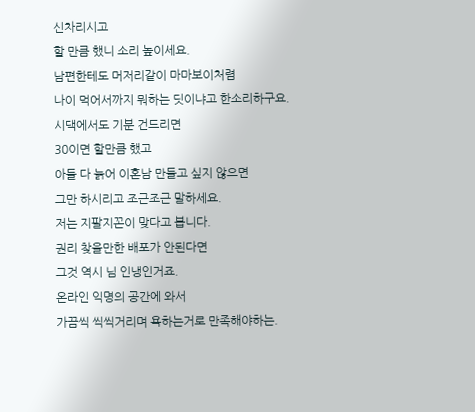신차리시고
할 만큼 했니 소리 높이세요.
남편한테도 머저리같이 마마보이처렴
나이 먹어서까지 뭐하는 딧이냐고 한소리하구요.
시댁에서도 기분 건드리면
30이면 할만큼 했고
아들 다 늙어 이혼남 만들고 싶지 않으면
그만 하시리고 조근조근 말하세요.
저는 지팔지꼰이 맞다고 봅니다.
권리 찾을만한 배포가 안된다면
그것 역시 님 인냉인거죠.
온라인 익명의 공간에 와서
가끔씩 씩씩거리며 욕하는거로 만족해야하는.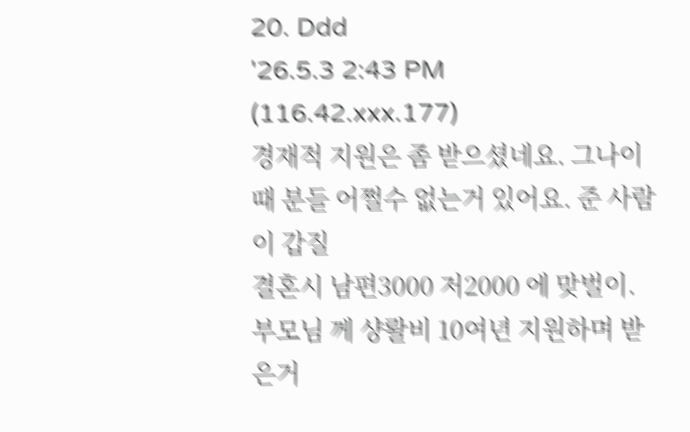20. Ddd
'26.5.3 2:43 PM
(116.42.xxx.177)
경재적 지원은 좀 받으셨네요. 그나이때 분들 어쩔수 없는거 있어요. 준 사람이 갑질
결혼시 남편3000 저2000 에 맞벌이. 부모님 께 샹뢀비 10여년 지원하며 받은거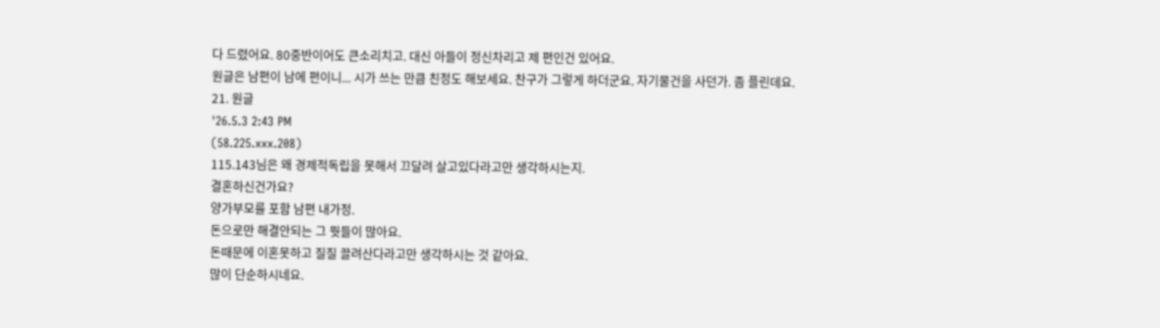다 드렸어요. 80중반이어도 큰소리치고. 대신 아들이 정신차리고 제 편인건 있어요.
원글은 남편이 남에 편이니... 시가 쓰는 만큼 친정도 해보세요. 찬구가 그렇게 하더군요. 자기물건을 사던가. 좀 플린데요.
21. 원글
'26.5.3 2:43 PM
(58.225.xxx.208)
115.143님은 왜 경제적독립을 못해서 끄달려 살고있다라고만 생각하시는지.
결혼하신건가요?
양가부모를 포함 남편 내가정.
돈으로만 해결안되는 그 뭣들이 많아요.
돈때문에 이혼못하고 질질 끌려산다라고만 생각하시는 것 같아요.
많이 단순하시네요.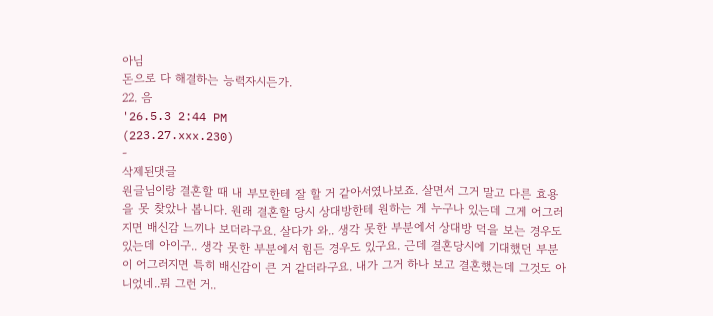아님
돈으로 다 해결하는 능력자시든가.
22. 음
'26.5.3 2:44 PM
(223.27.xxx.230)
-
삭제된댓글
원글님이랑 결혼할 때 내 부모한테 잘 할 거 같아서였나보죠. 살면서 그거 말고 다른 효용을 못 찾았나 봅니다. 원래 결혼할 당시 상대방한테 원하는 게 누구나 있는데 그게 어그러지면 배신감 느끼나 보더라구요. 살다가 와.. 생각 못한 부분에서 상대방 덕을 보는 경우도 있는데 아이구.. 생각 못한 부분에서 힘든 경우도 있구요. 근데 결혼당시에 기대했던 부분이 어그러지면 특히 배신감이 큰 거 같더라구요. 내가 그거 하나 보고 결혼했는데 그것도 아니었네..뭐 그런 거..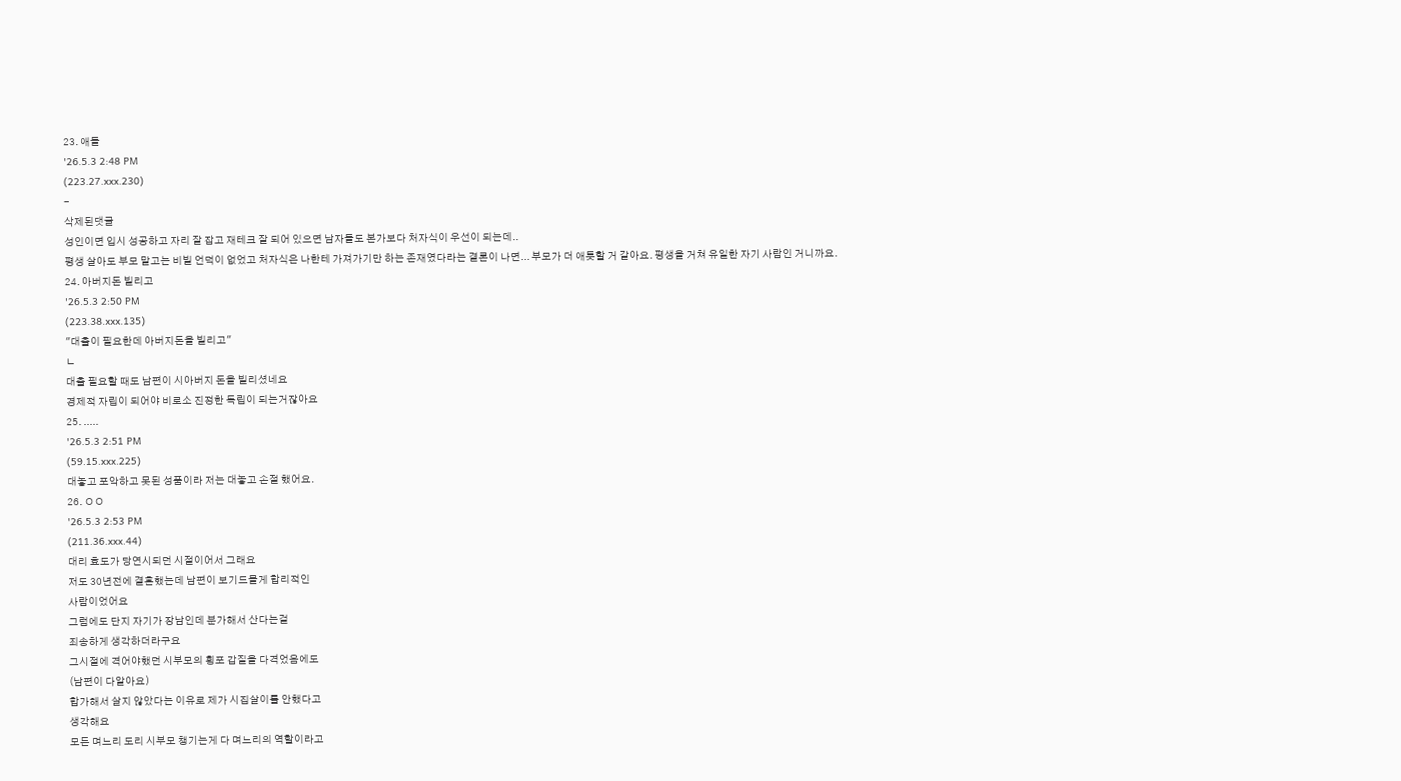23. 애들
'26.5.3 2:48 PM
(223.27.xxx.230)
-
삭제된댓글
성인이면 입시 성공하고 자리 잘 잡고 재테크 잘 되어 있으면 남자들도 본가보다 처자식이 우선이 되는데..
평생 살아도 부모 말고는 비빌 언덕이 없었고 처자식은 나한테 가져가기만 하는 존재였다라는 결론이 나면... 부모가 더 애틋할 거 같아요. 평생을 거쳐 유일한 자기 사람인 거니까요.
24. 아버지돈 빌리고
'26.5.3 2:50 PM
(223.38.xxx.135)
"대출이 필요한데 아버지돈을 빌리고"
ㄴ
대출 필요할 때도 남편이 시아버지 돈을 빌리셨네요
경제적 자립이 되어야 비로소 진정한 독립이 되는거잖아요
25. .....
'26.5.3 2:51 PM
(59.15.xxx.225)
대놓고 포악하고 못된 성품이라 저는 대놓고 손절 했어요.
26. ㅇㅇ
'26.5.3 2:53 PM
(211.36.xxx.44)
대리 효도가 당연시되던 시절이어서 그래요
저도 30년전에 결혼했는데 남편이 보기드믈게 합리적인
사람이었어요
그럼에도 단지 자기가 장남인데 분가해서 산다는걸
죄송하게 생각하더라구요
그시절에 격어야했던 시부모의 횡포 갑질을 다격었음에도
(남편이 다알아요)
합가해서 살지 않았다는 이유로 제가 시집살이를 안했다고
생각해요
모든 며느리 도리 시부모 챙기는게 다 며느리의 역할이라고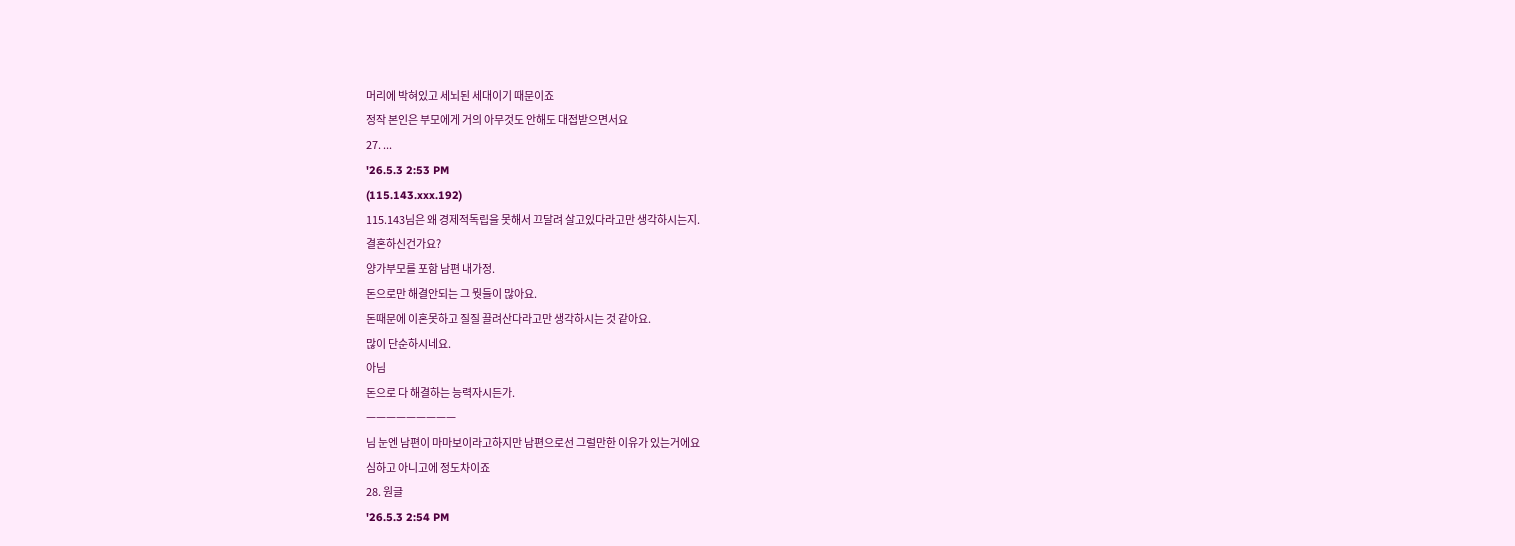머리에 박혀있고 세뇌된 세대이기 때문이죠
정작 본인은 부모에게 거의 아무것도 안해도 대접받으면서요
27. ...
'26.5.3 2:53 PM
(115.143.xxx.192)
115.143님은 왜 경제적독립을 못해서 끄달려 살고있다라고만 생각하시는지.
결혼하신건가요?
양가부모를 포함 남편 내가정.
돈으로만 해결안되는 그 뭣들이 많아요.
돈때문에 이혼못하고 질질 끌려산다라고만 생각하시는 것 같아요.
많이 단순하시네요.
아님
돈으로 다 해결하는 능력자시든가.
ㅡㅡㅡㅡㅡㅡㅡㅡㅡ
님 눈엔 남편이 마마보이라고하지만 남편으로선 그럴만한 이유가 있는거에요
심하고 아니고에 정도차이죠
28. 원글
'26.5.3 2:54 PM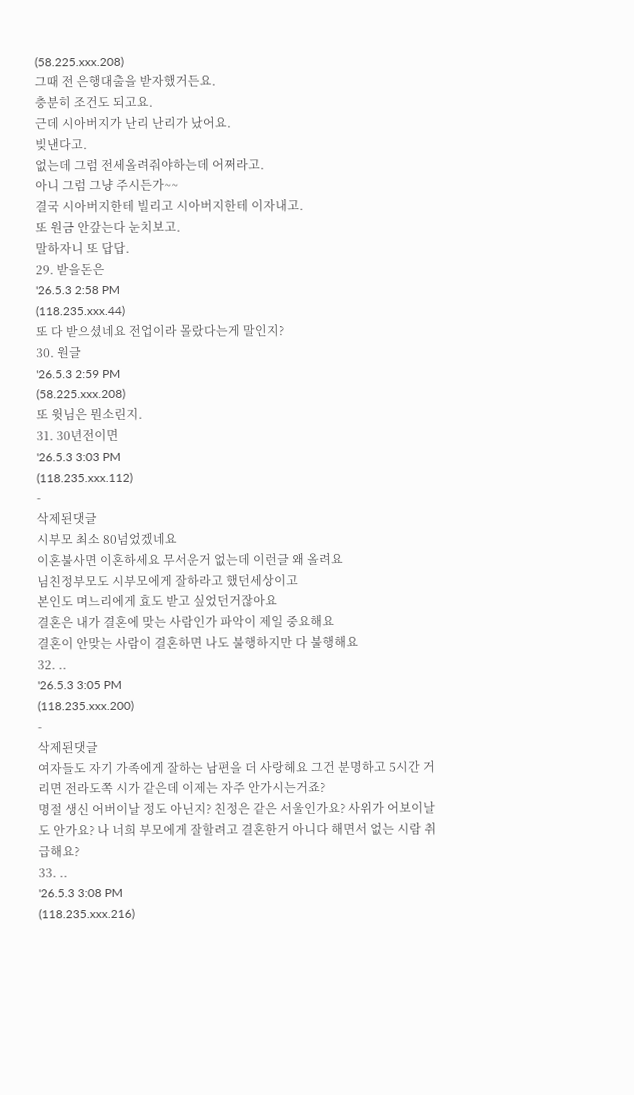(58.225.xxx.208)
그때 전 은행대출을 받자했거든요.
충분히 조건도 되고요.
근데 시아버지가 난리 난리가 났어요.
빚낸다고.
없는데 그럼 전세올려줘야하는데 어쩌라고.
아니 그럼 그냥 주시든가~~
결국 시아버지한테 빌리고 시아버지한테 이자내고.
또 원금 안갚는다 눈치보고.
말하자니 또 답답.
29. 받을돈은
'26.5.3 2:58 PM
(118.235.xxx.44)
또 다 받으셨네요 전업이라 몰랐다는게 말인지?
30. 원글
'26.5.3 2:59 PM
(58.225.xxx.208)
또 윗님은 뭔소린지.
31. 30년전이면
'26.5.3 3:03 PM
(118.235.xxx.112)
-
삭제된댓글
시부모 최소 80넘었겠네요
이혼불사면 이혼하세요 무서운거 없는데 이런글 왜 올려요
님친정부모도 시부모에게 잘하라고 했던세상이고
본인도 며느리에게 효도 받고 싶었던거잖아요
결혼은 내가 결혼에 맞는 사람인가 파악이 제일 중요해요
결혼이 안맞는 사람이 결혼하면 나도 불행하지만 다 불행해요
32. ..
'26.5.3 3:05 PM
(118.235.xxx.200)
-
삭제된댓글
여자들도 자기 가족에게 잘하는 남편을 더 사랑헤요 그건 분명하고 5시간 거리면 전라도쪽 시가 같은데 이제는 자주 안가시는거죠?
명절 생신 어버이날 정도 아닌지? 친정은 같은 서울인가요? 사위가 어보이날도 안가요? 나 너희 부모에게 잘할려고 결혼한거 아니다 해면서 없는 시람 취급해요?
33. ..
'26.5.3 3:08 PM
(118.235.xxx.216)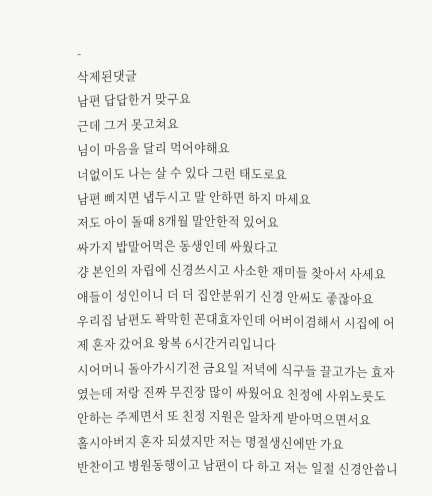-
삭제된댓글
남편 답답한거 맞구요
근데 그거 못고쳐요
님이 마음을 달리 먹어야해요
너없이도 나는 살 수 있다 그런 태도로요
남편 삐지면 냅두시고 말 안하면 하지 마세요
저도 아이 돌때 8개월 말안한적 있어요
싸가지 밥말어먹은 동생인데 싸웠다고
걍 본인의 자립에 신경쓰시고 사소한 재미들 찾아서 사세요
애들이 성인이니 더 더 집안분위기 신경 안써도 좋잖아요
우리집 남편도 꽉막힌 꼰대효자인데 어버이겸해서 시집에 어제 혼자 갔어요 왕복 6시간거리입니다
시어머니 돌아가시기전 금요일 저녁에 식구들 끌고가는 효자였는데 저랑 진짜 무진장 많이 싸웠어요 친정에 사위노릇도 안하는 주제면서 또 친정 지원은 알차게 받아먹으면서요
홀시아버지 혼자 되셨지만 저는 명절생신에만 가요
반찬이고 병원동행이고 남편이 다 하고 저는 일절 신경안씁니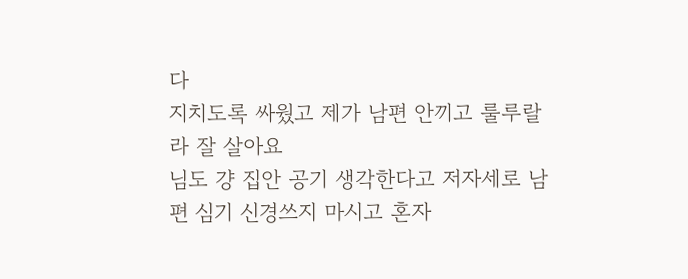다
지치도록 싸웠고 제가 남편 안끼고 룰루랄라 잘 살아요
님도 걍 집안 공기 생각한다고 저자세로 남편 심기 신경쓰지 마시고 혼자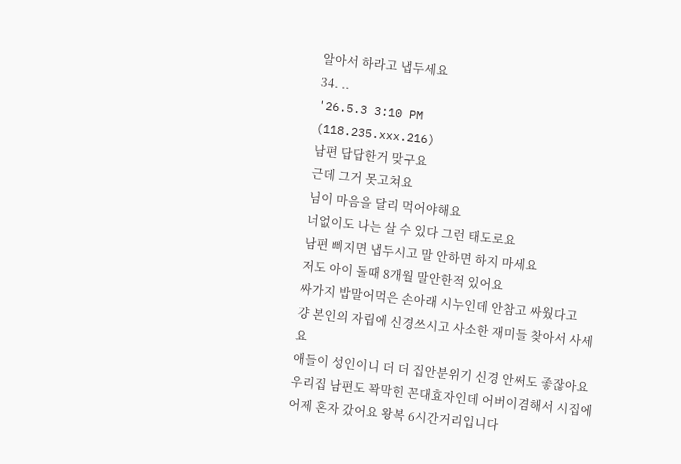알아서 하라고 냅두세요
34. ..
'26.5.3 3:10 PM
(118.235.xxx.216)
남편 답답한거 맞구요
근데 그거 못고쳐요
님이 마음을 달리 먹어야해요
너없이도 나는 살 수 있다 그런 태도로요
남편 삐지면 냅두시고 말 안하면 하지 마세요
저도 아이 돌때 8개월 말안한적 있어요
싸가지 밥말어먹은 손아래 시누인데 안참고 싸웠다고
걍 본인의 자립에 신경쓰시고 사소한 재미들 찾아서 사세요
애들이 성인이니 더 더 집안분위기 신경 안써도 좋잖아요
우리집 남편도 꽉막힌 꼰대효자인데 어버이겸해서 시집에 어제 혼자 갔어요 왕복 6시간거리입니다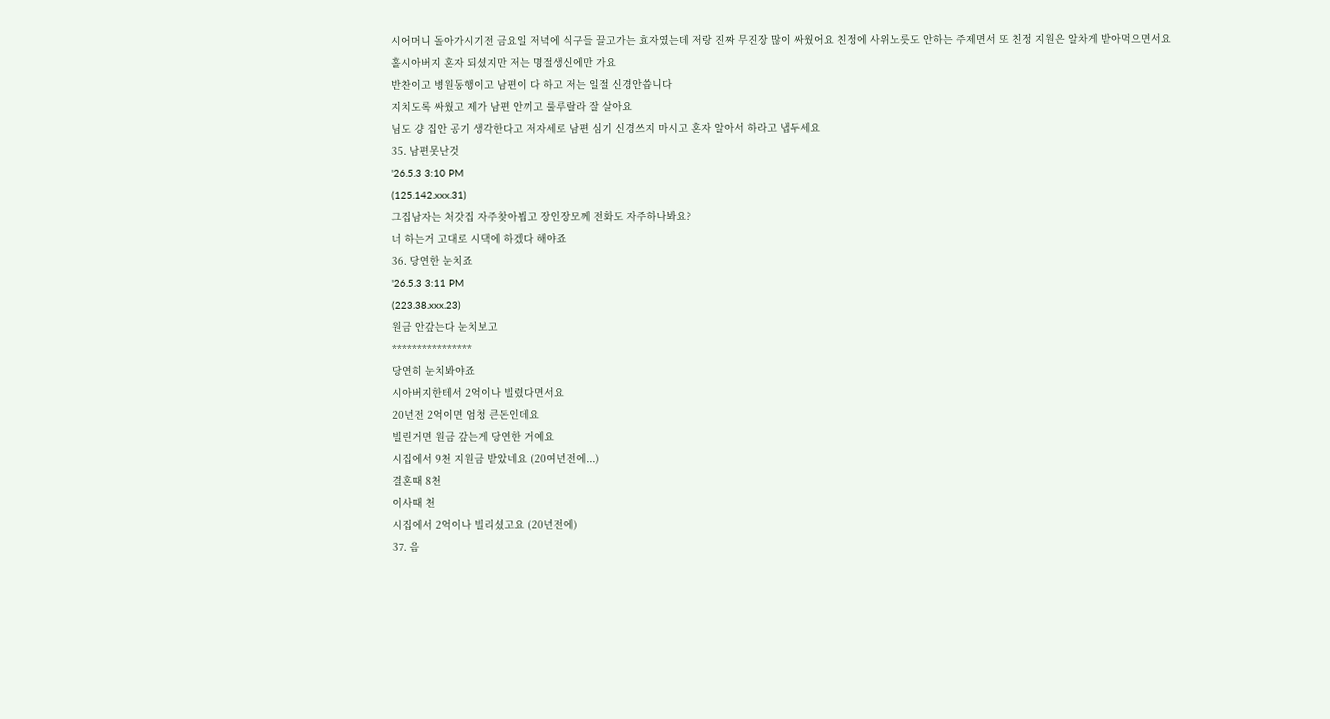시어머니 돌아가시기전 금요일 저녁에 식구들 끌고가는 효자였는데 저랑 진짜 무진장 많이 싸웠어요 친정에 사위노릇도 안하는 주제면서 또 친정 지원은 알차게 받아먹으면서요
홀시아버지 혼자 되셨지만 저는 명절생신에만 가요
반찬이고 병원동행이고 남편이 다 하고 저는 일절 신경안씁니다
지치도록 싸웠고 제가 남편 안끼고 룰루랄라 잘 살아요
님도 걍 집안 공기 생각한다고 저자세로 남편 심기 신경쓰지 마시고 혼자 알아서 하라고 냅두세요
35. 남편못난것
'26.5.3 3:10 PM
(125.142.xxx.31)
그집남자는 처갓집 자주찾아뵙고 장인장모께 전화도 자주하나봐요?
너 하는거 고대로 시댁에 하겠다 해야죠
36. 당연한 눈치죠
'26.5.3 3:11 PM
(223.38.xxx.23)
원금 안갚는다 눈치보고
****************
당연히 눈치봐야죠
시아버지한테서 2억이나 빌렸다면서요
20년전 2억이면 엄청 큰돈인데요
빌린거면 원금 갚는게 당연한 거예요
시집에서 9천 지원금 받았네요 (20여년전에...)
결혼때 8천
이사때 천
시집에서 2억이나 빌리셨고요 (20년전에)
37. 음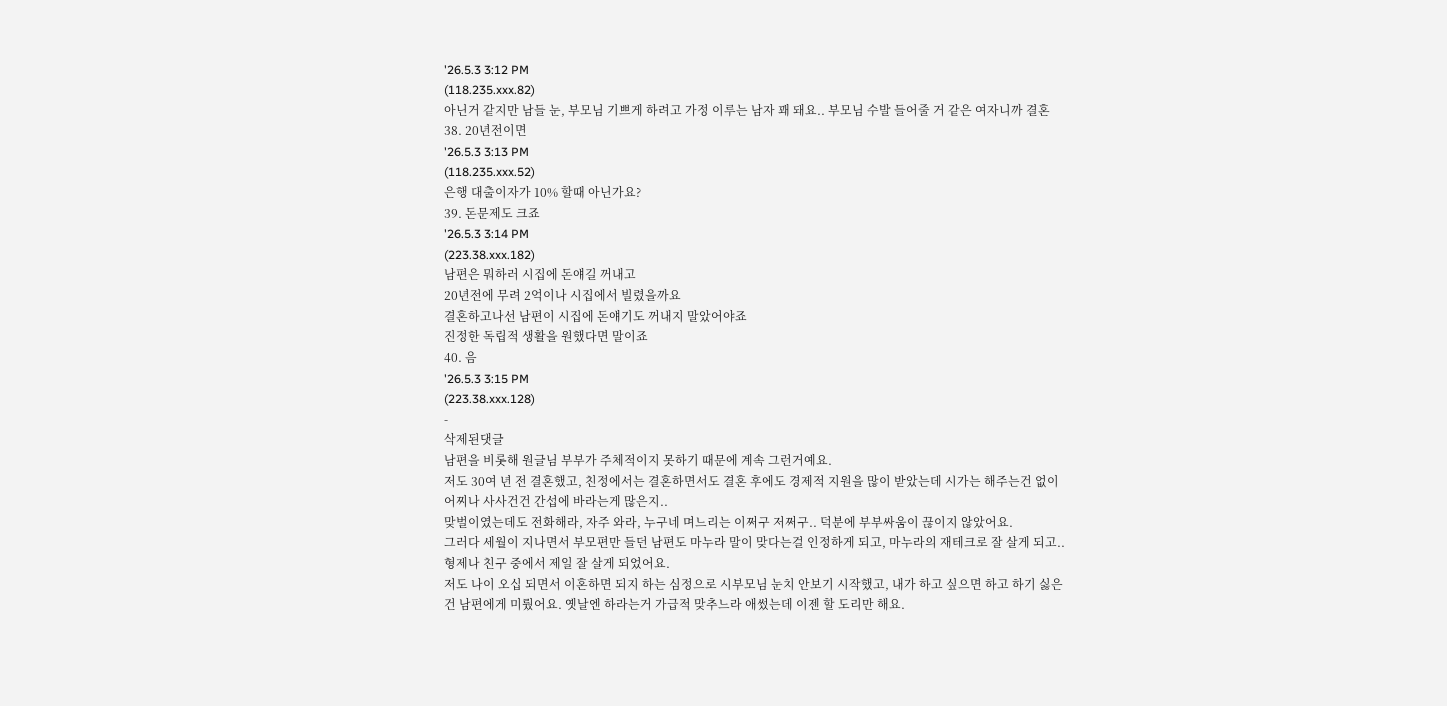'26.5.3 3:12 PM
(118.235.xxx.82)
아닌거 같지만 남들 눈, 부모님 기쁘게 하려고 가정 이루는 남자 꽤 돼요.. 부모님 수발 들어줄 거 같은 여자니까 결혼
38. 20년전이면
'26.5.3 3:13 PM
(118.235.xxx.52)
은행 대출이자가 10% 할때 아닌가요?
39. 돈문제도 크죠
'26.5.3 3:14 PM
(223.38.xxx.182)
남편은 뭐하러 시집에 돈얘길 꺼내고
20년전에 무려 2억이나 시집에서 빌렸을까요
결혼하고나선 남편이 시집에 돈얘기도 꺼내지 말았어야죠
진정한 독립적 생활을 원했다면 말이죠
40. 음
'26.5.3 3:15 PM
(223.38.xxx.128)
-
삭제된댓글
남편을 비롯해 원글님 부부가 주체적이지 못하기 때문에 계속 그런거예요.
저도 30여 년 전 결혼했고, 친정에서는 결혼하면서도 결혼 후에도 경제적 지원을 많이 받았는데 시가는 해주는건 없이 어찌나 사사건건 간섭에 바라는게 많은지..
맞벌이였는데도 전화해라, 자주 와라, 누구네 며느리는 이쩌구 저쩌구.. 덕분에 부부싸움이 끊이지 않았어요.
그러다 세월이 지나면서 부모편만 들던 남편도 마누라 말이 맞다는걸 인정하게 되고, 마누라의 재테크로 잘 살게 되고..
형제나 친구 중에서 제일 잘 살게 되었어요.
저도 나이 오십 되면서 이혼하면 되지 하는 심정으로 시부모님 눈치 안보기 시작했고, 내가 하고 싶으면 하고 하기 싫은건 남편에게 미뤘어요. 옛날엔 하라는거 가급적 맞추느라 애썼는데 이젠 할 도리만 해요.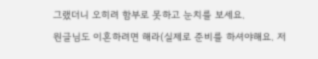그랬더니 오히려 함부로 못하고 눈치를 보세요.
원글님도 이혼하려면 해라(실제로 준비를 하셔야해요. 저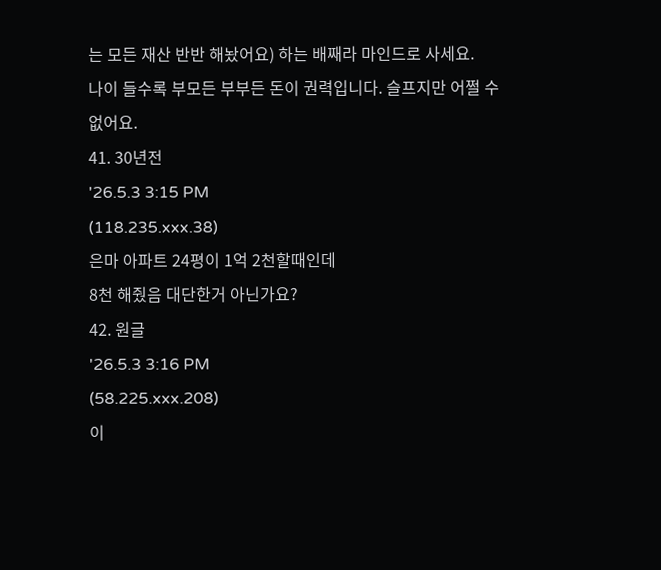는 모든 재산 반반 해놨어요) 하는 배째라 마인드로 사세요.
나이 들수록 부모든 부부든 돈이 권력입니다. 슬프지만 어쩔 수 없어요.
41. 30년전
'26.5.3 3:15 PM
(118.235.xxx.38)
은마 아파트 24평이 1억 2천할때인데
8천 해줬음 대단한거 아닌가요?
42. 원글
'26.5.3 3:16 PM
(58.225.xxx.208)
이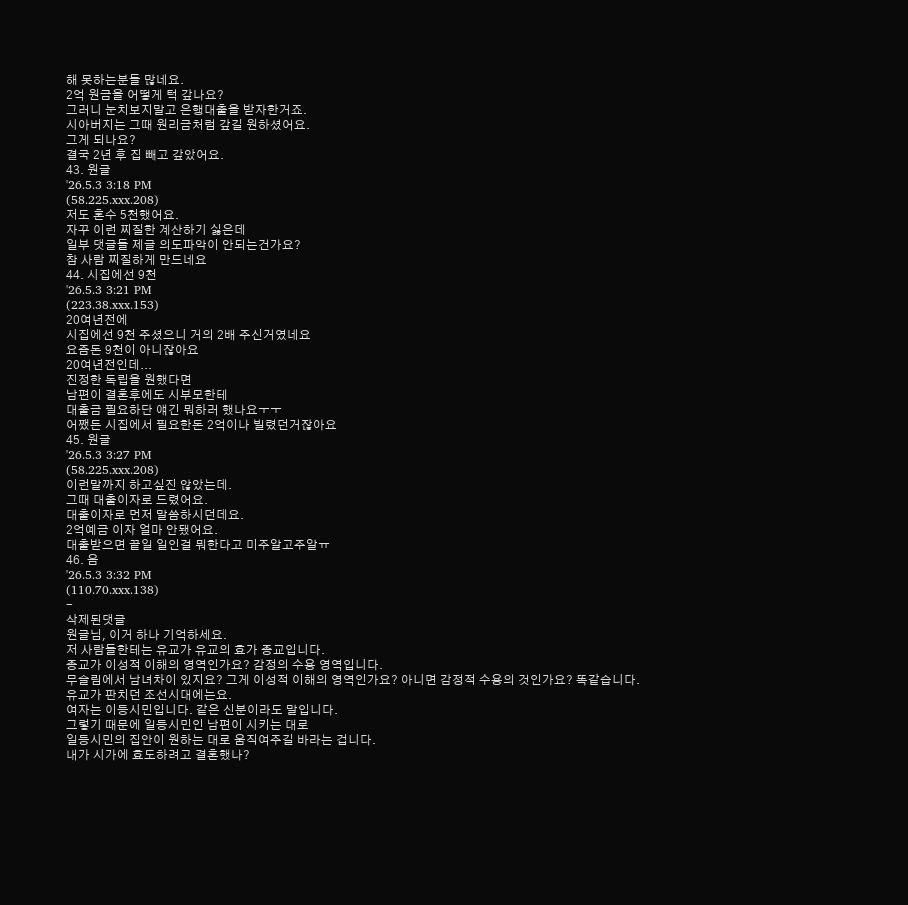해 못하는분들 많네요.
2억 원금을 어떻게 턱 갚나요?
그러니 눈치보지말고 은행대출을 받자한거죠.
시아버지는 그때 원리금처럼 갚길 원하셨어요.
그게 되나요?
결국 2년 후 집 빼고 갚았어요.
43. 원글
'26.5.3 3:18 PM
(58.225.xxx.208)
저도 혼수 5천했어요.
자꾸 이런 찌질한 계산하기 싫은데
일부 댓글들 제글 의도파악이 안되는건가요?
참 사람 찌질하게 만드네요
44. 시집에선 9천
'26.5.3 3:21 PM
(223.38.xxx.153)
20여년전에
시집에선 9천 주셨으니 거의 2배 주신거였네요
요즘돈 9천이 아니잖아요
20여년전인데...
진정한 독립을 원했다면
남편이 결혼후에도 시부모한테
대출금 필요하단 얘긴 뭐하러 했나요ㅜㅜ
어쨌든 시집에서 필요한돈 2억이나 빌렸던거잖아요
45. 원글
'26.5.3 3:27 PM
(58.225.xxx.208)
이런말까지 하고싶진 않았는데.
그때 대출이자로 드렸어요.
대출이자로 먼저 말씀하시던데요.
2억예금 이자 얼마 안됐어요.
대출받으면 끝일 일인걸 뭐한다고 미주알고주알ㅠ
46. 음
'26.5.3 3:32 PM
(110.70.xxx.138)
-
삭제된댓글
원글님, 이거 하나 기억하세요.
저 사람들한테는 유교가 유교의 효가 종교입니다.
종교가 이성적 이해의 영역인가요? 감정의 수용 영역입니다.
무슬림에서 남녀차이 있지요? 그게 이성적 이해의 영역인가요? 아니면 감정적 수용의 것인가요? 똑같습니다.
유교가 판치던 조선시대에는요.
여자는 이등시민입니다. 같은 신분이라도 말입니다.
그렇기 때문에 일등시민인 남편이 시키는 대로
일등시민의 집안이 원하는 대로 움직여주길 바라는 겁니다.
내가 시가에 효도하려고 결혼했나?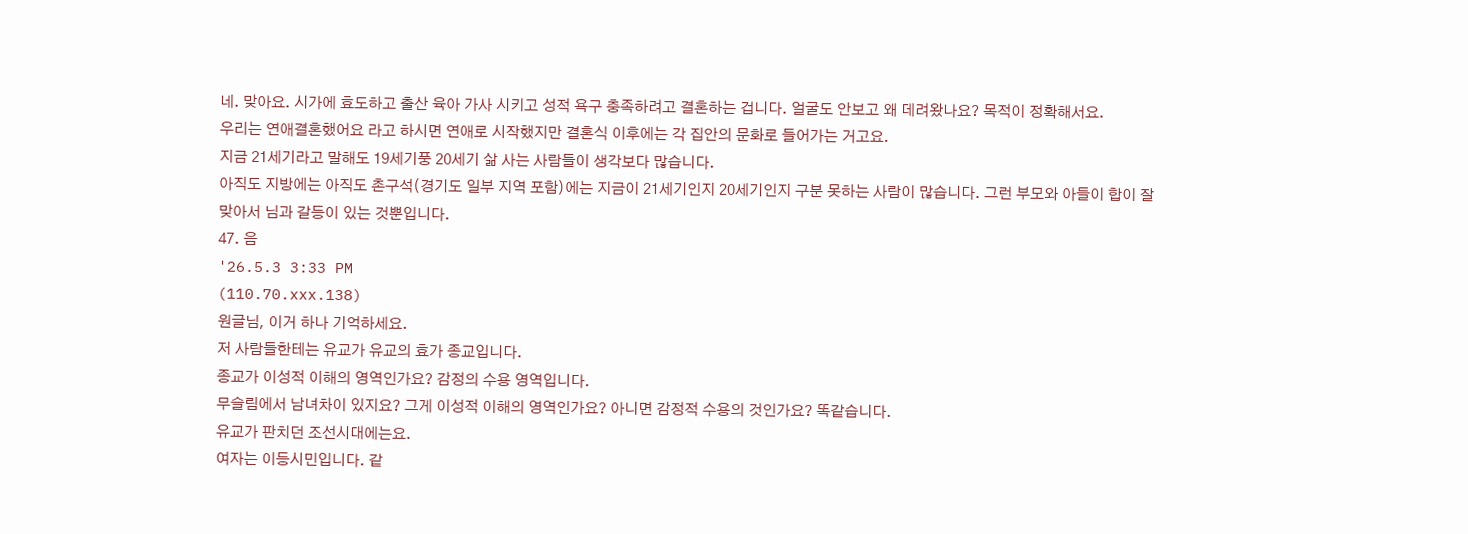네. 맞아요. 시가에 효도하고 출산 육아 가사 시키고 성적 욕구 충족하려고 결혼하는 겁니다. 얼굴도 안보고 왜 데려왔나요? 목적이 정확해서요.
우리는 연애결혼했어요 라고 하시면 연애로 시작했지만 결혼식 이후에는 각 집안의 문화로 들어가는 거고요.
지금 21세기라고 말해도 19세기풍 20세기 삶 사는 사람들이 생각보다 많습니다.
아직도 지방에는 아직도 촌구석(경기도 일부 지역 포함)에는 지금이 21세기인지 20세기인지 구분 못하는 사람이 많습니다. 그런 부모와 아들이 합이 잘 맞아서 님과 갈등이 있는 것뿐입니다.
47. 음
'26.5.3 3:33 PM
(110.70.xxx.138)
원글님, 이거 하나 기억하세요.
저 사람들한테는 유교가 유교의 효가 종교입니다.
종교가 이성적 이해의 영역인가요? 감정의 수용 영역입니다.
무슬림에서 남녀차이 있지요? 그게 이성적 이해의 영역인가요? 아니면 감정적 수용의 것인가요? 똑같습니다.
유교가 판치던 조선시대에는요.
여자는 이등시민입니다. 같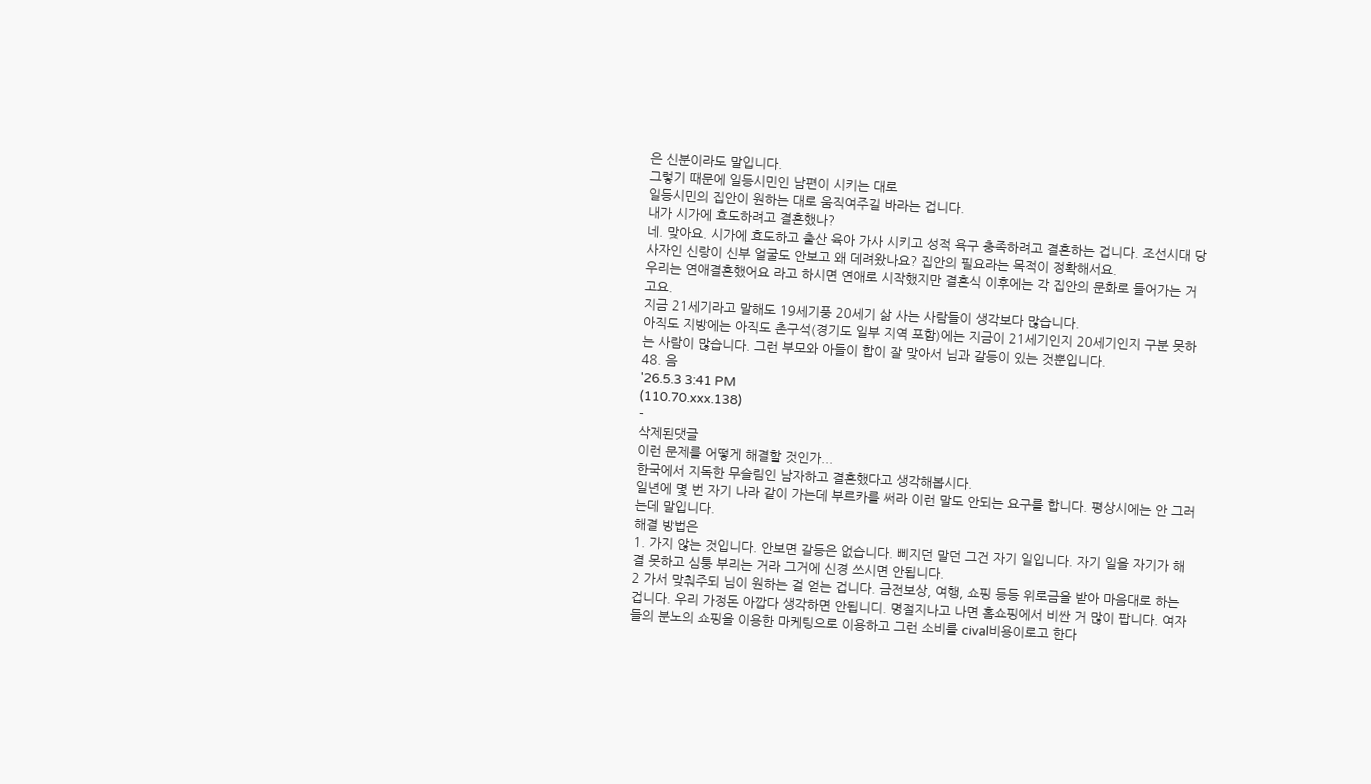은 신분이라도 말입니다.
그렇기 때문에 일등시민인 남편이 시키는 대로
일등시민의 집안이 원하는 대로 움직여주길 바라는 겁니다.
내가 시가에 효도하려고 결혼했나?
네. 맞아요. 시가에 효도하고 출산 육아 가사 시키고 성적 욕구 충족하려고 결혼하는 겁니다. 조선시대 당사자인 신랑이 신부 얼굴도 안보고 왜 데려왔나요? 집안의 필요라는 목적이 정확해서요.
우리는 연애결혼했어요 라고 하시면 연애로 시작했지만 결혼식 이후에는 각 집안의 문화로 들어가는 거고요.
지금 21세기라고 말해도 19세기풍 20세기 삶 사는 사람들이 생각보다 많습니다.
아직도 지방에는 아직도 촌구석(경기도 일부 지역 포함)에는 지금이 21세기인지 20세기인지 구분 못하는 사람이 많습니다. 그런 부모와 아들이 합이 잘 맞아서 님과 갈등이 있는 것뿐입니다.
48. 음
'26.5.3 3:41 PM
(110.70.xxx.138)
-
삭제된댓글
이런 문제를 어떻게 해결할 것인가...
한국에서 지독한 무슬림인 남자하고 결혼했다고 생각해봅시다.
일년에 몇 번 자기 나라 같이 가는데 부르카를 써라 이런 말도 안되는 요구를 합니다. 평상시에는 안 그러는데 말입니다.
해결 방법은
1. 가지 않는 것입니다. 안보면 갈등은 없습니다. 삐지던 말던 그건 자기 일입니다. 자기 일을 자기가 해결 못하고 심퉁 부리는 거라 그거에 신경 쓰시면 안됩니다.
2 가서 맞춰주되 님이 원하는 걸 얻는 겁니다. 금전보상, 여행, 쇼핑 등등 위로금을 받아 마음대로 하는 겁니다. 우리 가정돈 아깝다 생각하면 안됩니디. 명절지나고 나면 홈쇼핑에서 비싼 거 많이 팝니다. 여자들의 분노의 쇼핑을 이용한 마케팅으로 이용하고 그런 소비를 cival비용이로고 한다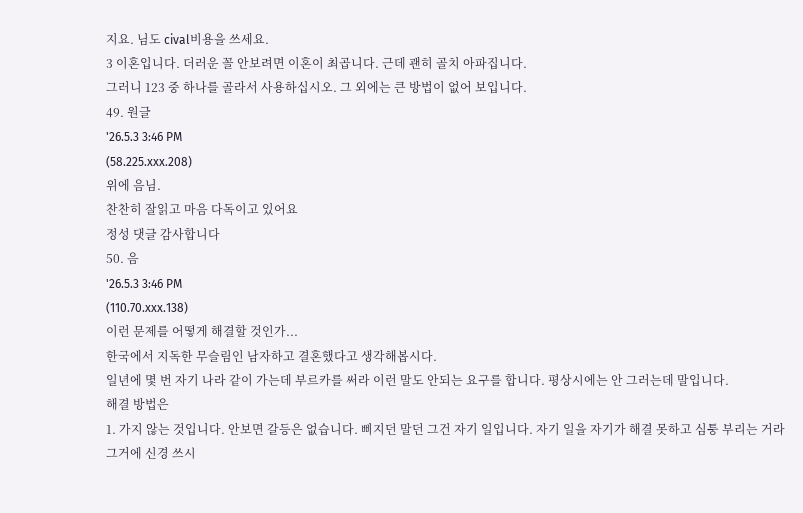지요. 님도 cival비용을 쓰세요.
3 이혼입니다. 더러운 꼴 안보려면 이혼이 최곱니다. 근데 괜히 골치 아파집니다.
그러니 123 중 하나를 골라서 사용하십시오. 그 외에는 큰 방법이 없어 보입니다.
49. 원글
'26.5.3 3:46 PM
(58.225.xxx.208)
위에 음님.
찬찬히 잘읽고 마음 다독이고 있어요
정성 댓글 감사합니다
50. 음
'26.5.3 3:46 PM
(110.70.xxx.138)
이런 문제를 어떻게 해결할 것인가...
한국에서 지독한 무슬림인 남자하고 결혼했다고 생각해봅시다.
일년에 몇 번 자기 나라 같이 가는데 부르카를 써라 이런 말도 안되는 요구를 합니다. 평상시에는 안 그러는데 말입니다.
해결 방법은
1. 가지 않는 것입니다. 안보면 갈등은 없습니다. 삐지던 말던 그건 자기 일입니다. 자기 일을 자기가 해결 못하고 심퉁 부리는 거라 그거에 신경 쓰시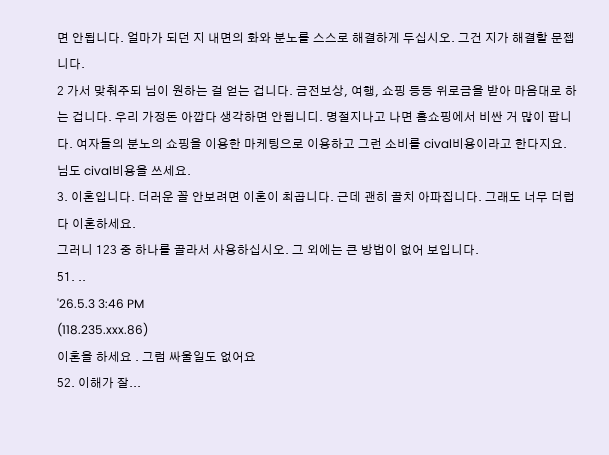면 안됩니다. 얼마가 되던 지 내면의 화와 분노를 스스로 해결하게 두십시오. 그건 지가 해결할 문젭니다.
2 가서 맞춰주되 님이 원하는 걸 얻는 겁니다. 금전보상, 여행, 쇼핑 등등 위로금을 받아 마음대로 하는 겁니다. 우리 가정돈 아깝다 생각하면 안됩니디. 명절지나고 나면 홈쇼핑에서 비싼 거 많이 팝니다. 여자들의 분노의 쇼핑을 이용한 마케팅으로 이용하고 그런 소비를 cival비용이라고 한다지요. 님도 cival비용을 쓰세요.
3. 이혼입니다. 더러운 꼴 안보려면 이혼이 최곱니다. 근데 괜히 골치 아파집니다. 그래도 너무 더럽다 이혼하세요.
그러니 123 중 하나를 골라서 사용하십시오. 그 외에는 큰 방법이 없어 보입니다.
51. ..
'26.5.3 3:46 PM
(118.235.xxx.86)
이혼을 하세요 . 그럼 싸울일도 없어요
52. 이해가 잘...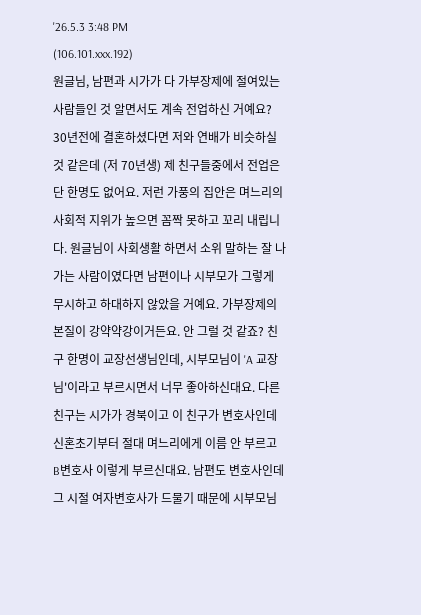'26.5.3 3:48 PM
(106.101.xxx.192)
원글님, 남편과 시가가 다 가부장제에 절여있는 사람들인 것 알면서도 계속 전업하신 거예요? 30년전에 결혼하셨다면 저와 연배가 비슷하실 것 같은데 (저 70년생) 제 친구들중에서 전업은 단 한명도 없어요. 저런 가풍의 집안은 며느리의 사회적 지위가 높으면 꼼짝 못하고 꼬리 내립니다. 원글님이 사회생활 하면서 소위 말하는 잘 나가는 사람이였다면 남편이나 시부모가 그렇게 무시하고 하대하지 않았을 거예요. 가부장제의 본질이 강약약강이거든요. 안 그럴 것 같죠? 친구 한명이 교장선생님인데, 시부모님이 'A 교장님'이라고 부르시면서 너무 좋아하신대요. 다른 친구는 시가가 경북이고 이 친구가 변호사인데 신혼초기부터 절대 며느리에게 이름 안 부르고 B변호사 이렇게 부르신대요. 남편도 변호사인데 그 시절 여자변호사가 드물기 때문에 시부모님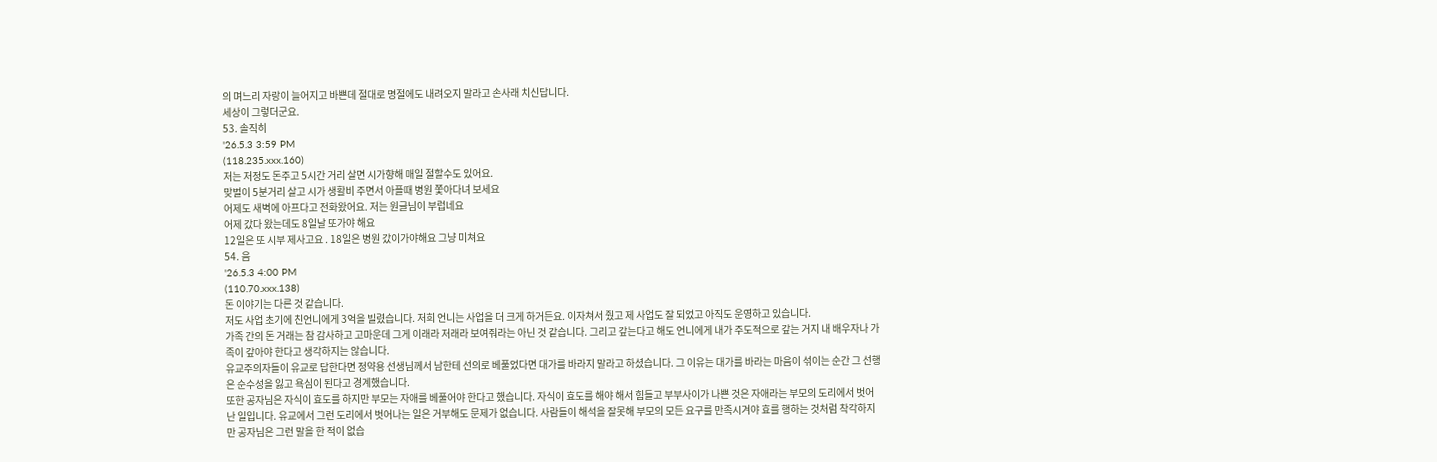의 며느리 자랑이 늘어지고 바쁜데 절대로 명절에도 내려오지 말라고 손사래 치신답니다.
세상이 그렇더군요.
53. 솔직히
'26.5.3 3:59 PM
(118.235.xxx.160)
저는 저정도 돈주고 5시간 거리 살면 시가향해 매일 절할수도 있어요.
맞벌이 5분거리 살고 시가 생활비 주면서 아플때 병원 쫓아다녀 보세요
어제도 새벽에 아프다고 전화왔어요. 저는 원글님이 부럽네요
어제 갔다 왔는데도 8일날 또가야 해요
12일은 또 시부 제사고요 . 18일은 병원 갔이가야해요 그냥 미쳐요
54. 음
'26.5.3 4:00 PM
(110.70.xxx.138)
돈 이야기는 다른 것 같습니다.
저도 사업 초기에 친언니에게 3억을 빌렸습니다. 저희 언니는 사업을 더 크게 하거든요. 이자쳐서 줬고 제 사업도 잘 되었고 아직도 운영하고 있습니다.
가족 간의 돈 거래는 참 감사하고 고마운데 그게 이래라 저래라 보여줘라는 아닌 것 같습니다. 그리고 갚는다고 해도 언니에게 내가 주도적으로 갚는 거지 내 배우자나 가족이 갚아야 한다고 생각하지는 않습니다.
유교주의자들이 유교로 답한다면 정약용 선생님께서 남한테 선의로 베풀었다면 대가를 바라지 말라고 하셨습니다. 그 이유는 대가를 바라는 마음이 섞이는 순간 그 선행은 순수성을 잃고 욕심이 된다고 경계했습니다.
또한 공자님은 자식이 효도를 하지만 부모는 자애를 베풀어야 한다고 했습니다. 자식이 효도를 해야 해서 힘들고 부부사이가 나쁜 것은 자애라는 부모의 도리에서 벗어난 일입니다. 유교에서 그런 도리에서 벗어나는 일은 거부해도 문제가 없습니다. 사람들이 해석을 잘못해 부모의 모든 요구를 만족시겨야 효를 행하는 것처럼 착각하지만 공자님은 그런 말을 한 적이 없습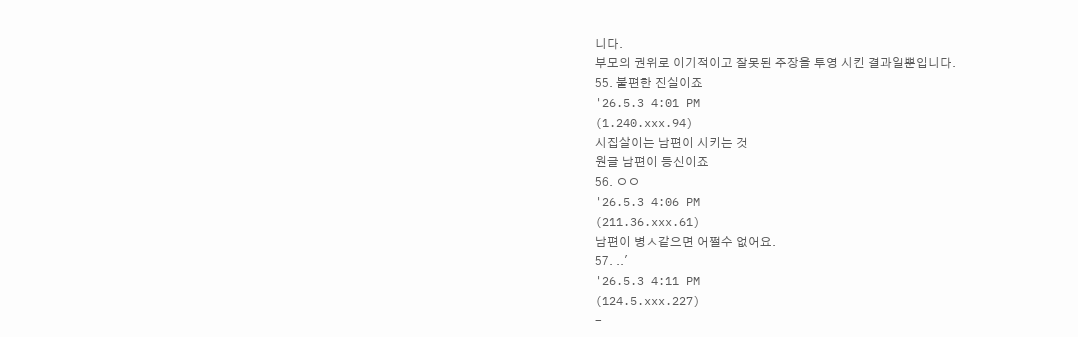니다.
부모의 권위로 이기적이고 잘못된 주장을 투영 시킨 결과일뿐입니다.
55. 불편한 진실이죠
'26.5.3 4:01 PM
(1.240.xxx.94)
시집살이는 남편이 시키는 것
원글 남편이 등신이죠
56. ㅇㅇ
'26.5.3 4:06 PM
(211.36.xxx.61)
남편이 병ㅅ같으면 어쩔수 없어요.
57. ..'
'26.5.3 4:11 PM
(124.5.xxx.227)
-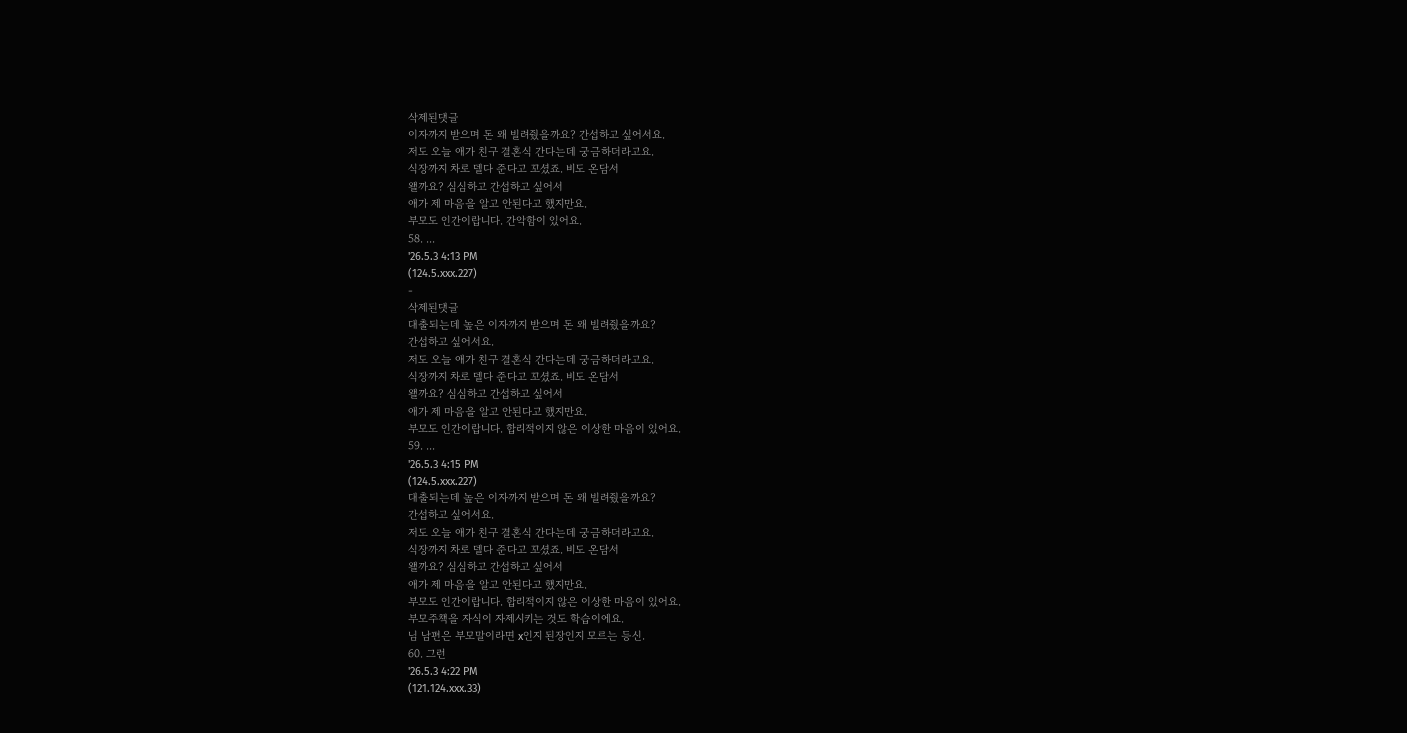삭제된댓글
이자까지 받으며 돈 왜 빌려줬을까요? 간섭하고 싶어서요.
저도 오늘 애가 친구 결혼식 간다는데 궁금하더라고요.
식장까지 차로 델다 준다고 꼬셨죠. 비도 온담서
왤까요? 심심하고 간섭하고 싶어서
애가 제 마음을 알고 안된다고 했지만요.
부모도 인간이랍니다. 간악함이 있어요.
58. ...
'26.5.3 4:13 PM
(124.5.xxx.227)
-
삭제된댓글
대출되는데 높은 이자까지 받으며 돈 왜 빌려줬을까요?
간섭하고 싶어서요.
저도 오늘 애가 친구 결혼식 간다는데 궁금하더라고요.
식장까지 차로 델다 준다고 꼬셨죠. 비도 온담서
왤까요? 심심하고 간섭하고 싶어서
애가 제 마음을 알고 안된다고 했지만요.
부모도 인간이랍니다. 합리적이지 않은 이상한 마음이 있어요.
59. ...
'26.5.3 4:15 PM
(124.5.xxx.227)
대출되는데 높은 이자까지 받으며 돈 왜 빌려줬을까요?
간섭하고 싶어서요.
저도 오늘 애가 친구 결혼식 간다는데 궁금하더라고요.
식장까지 차로 델다 준다고 꼬셨죠. 비도 온담서
왤까요? 심심하고 간섭하고 싶어서
애가 제 마음을 알고 안된다고 했지만요.
부모도 인간이랍니다. 합리적이지 않은 이상한 마음이 있어요.
부모주책을 자식이 자제시키는 것도 학습이에요.
님 남편은 부모말이라면 x인지 된장인지 모르는 등신.
60. 그런
'26.5.3 4:22 PM
(121.124.xxx.33)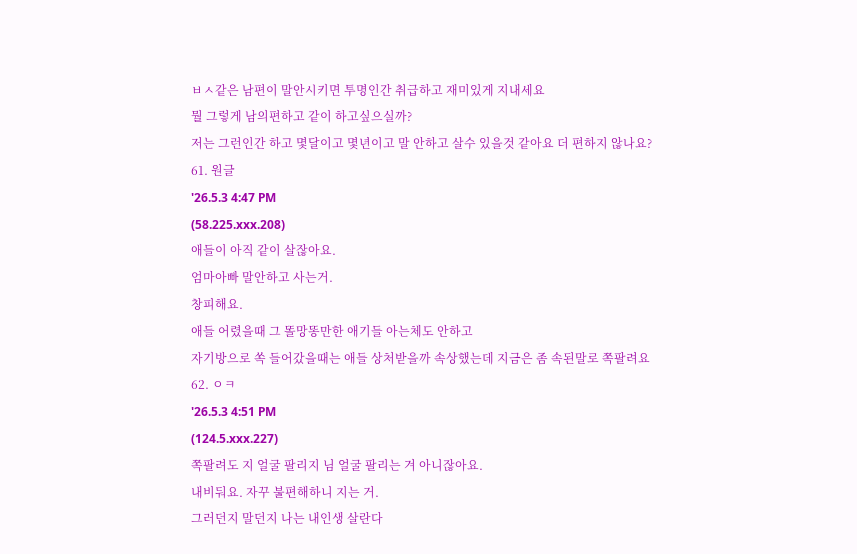ㅂㅅ같은 남편이 말안시키면 투명인간 취급하고 재미있게 지내세요
뭘 그렇게 남의편하고 같이 하고싶으실까?
저는 그런인간 하고 몇달이고 몇년이고 말 안하고 살수 있을것 같아요 더 편하지 않나요?
61. 원글
'26.5.3 4:47 PM
(58.225.xxx.208)
애들이 아직 같이 살잖아요.
엄마아빠 말안하고 사는거.
창피해요.
애들 어렸을때 그 똘망똥만한 애기들 아는체도 안하고
자기방으로 쏙 들어갔을때는 애들 상처받을까 속상했는데 지금은 좀 속된말로 쪽팔려요
62. ㅇㅋ
'26.5.3 4:51 PM
(124.5.xxx.227)
쪽팔려도 지 얼굴 팔리지 님 얼굴 팔리는 겨 아니잖아요.
내비둬요. 자꾸 불편해하니 지는 거.
그러던지 말던지 나는 내인생 살란다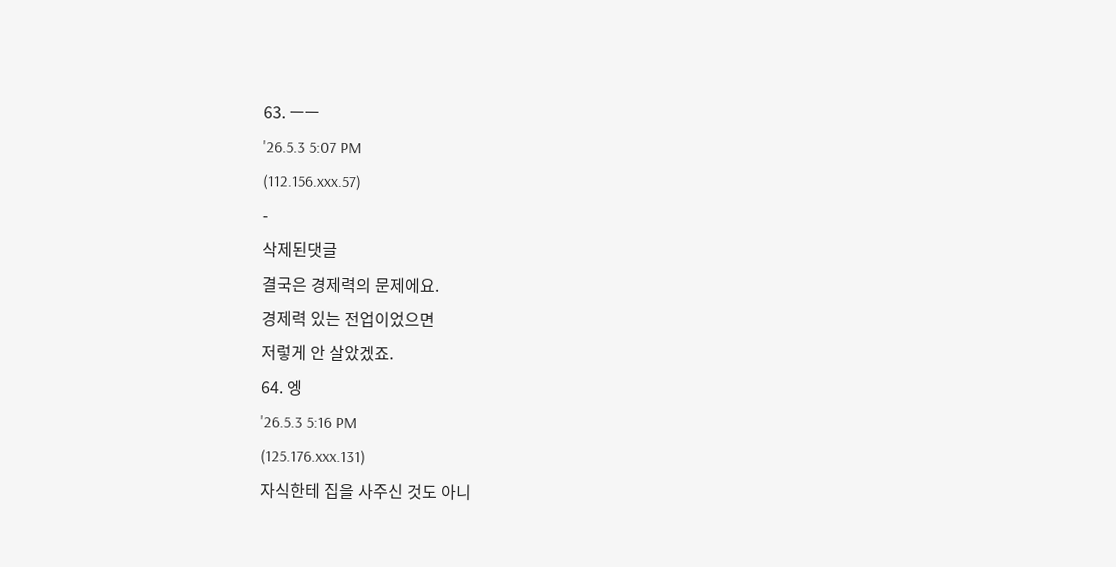63. ㅡㅡ
'26.5.3 5:07 PM
(112.156.xxx.57)
-
삭제된댓글
결국은 경제력의 문제에요.
경제력 있는 전업이었으면
저렇게 안 살았겠죠.
64. 엥
'26.5.3 5:16 PM
(125.176.xxx.131)
자식한테 집을 사주신 것도 아니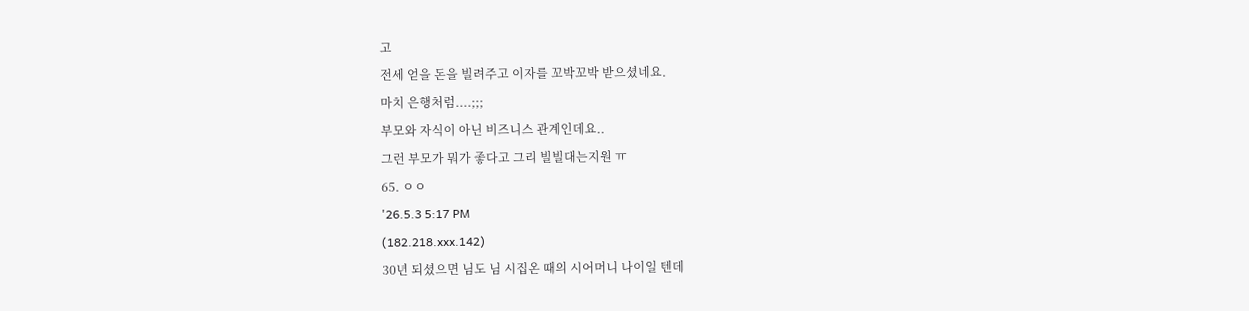고
전세 얻을 돈을 빌려주고 이자를 꼬박꼬박 받으셨네요.
마치 은행처럼....;;;
부모와 자식이 아닌 비즈니스 관계인데요..
그런 부모가 뭐가 좋다고 그리 빌빌대는지원 ㅠ
65. ㅇㅇ
'26.5.3 5:17 PM
(182.218.xxx.142)
30년 되셨으면 님도 님 시집온 때의 시어머니 나이일 텐데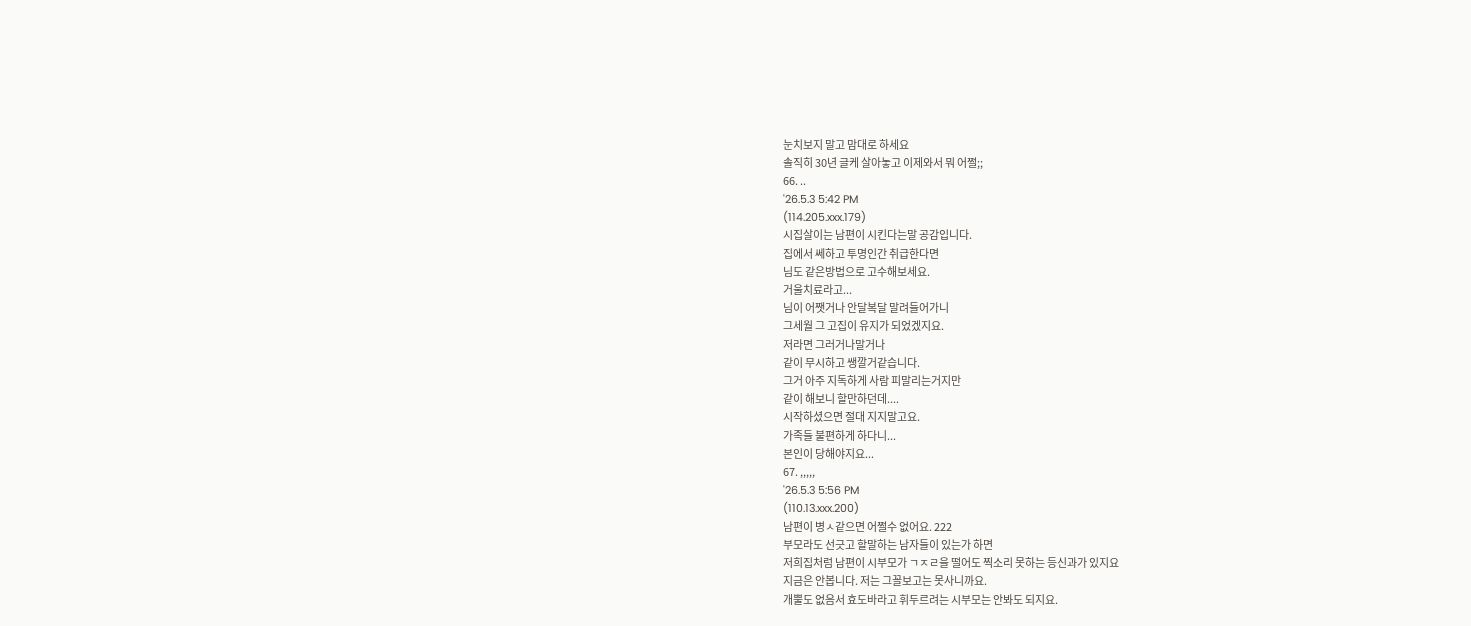눈치보지 말고 맘대로 하세요
솔직히 30년 글케 살아놓고 이제와서 뭐 어쩔;;
66. ..
'26.5.3 5:42 PM
(114.205.xxx.179)
시집살이는 남편이 시킨다는말 공감입니다.
집에서 쎄하고 투명인간 취급한다면
님도 같은방법으로 고수해보세요.
거울치료라고...
님이 어쨋거나 안달복달 말려들어가니
그세월 그 고집이 유지가 되었겠지요.
저라면 그러거나말거나
같이 무시하고 쌩깔거같습니다.
그거 아주 지독하게 사람 피말리는거지만
같이 해보니 할만하던데....
시작하셨으면 절대 지지말고요.
가족들 불편하게 하다니...
본인이 당해야지요...
67. ,,,,,
'26.5.3 5:56 PM
(110.13.xxx.200)
남편이 병ㅅ같으면 어쩔수 없어요. 222
부모라도 선긋고 할말하는 남자들이 있는가 하면
저희집처럼 남편이 시부모가 ㄱㅈㄹ을 떨어도 찍소리 못하는 등신과가 있지요
지금은 안봅니다. 저는 그꼴보고는 못사니까요.
개뿔도 없음서 효도바라고 휘두르려는 시부모는 안봐도 되지요.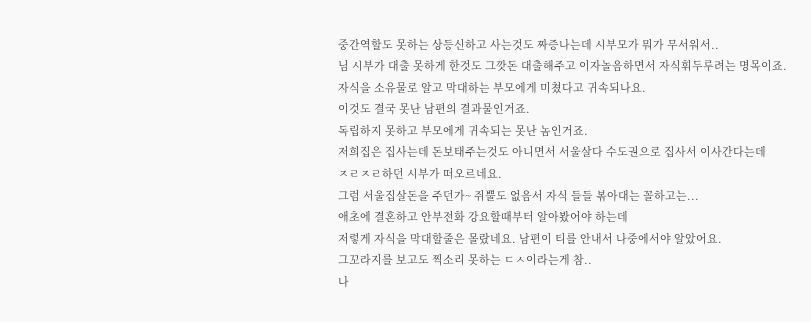중간역할도 못하는 상등신하고 사는것도 짜증나는데 시부모가 뭐가 무서워서..
님 시부가 대출 못하게 한것도 그깟돈 대출해주고 이자놀음하면서 자식휘두루려는 명목이죠.
자식을 소유물로 알고 막대하는 부모에게 미쳤다고 귀속되나요.
이것도 결국 못난 남편의 결과물인거죠.
독립하지 못하고 부모에게 귀속되는 못난 놈인거죠.
저희집은 집사는데 돈보태주는것도 아니면서 서울살다 수도권으로 집사서 이사간다는데
ㅈㄹㅈㄹ하던 시부가 떠오르네요.
그럼 서울집살돈을 주던가~ 쥐뿔도 없음서 자식 들들 볶아대는 꼴하고는...
애초에 결혼하고 안부전화 강요할때부터 알아봤어야 하는데
저렇게 자식을 막대할줄은 몰랐네요. 남편이 티를 안내서 나중에서야 알았어요.
그꼬라지를 보고도 찍소리 못하는 ㄷㅅ이라는게 참..
나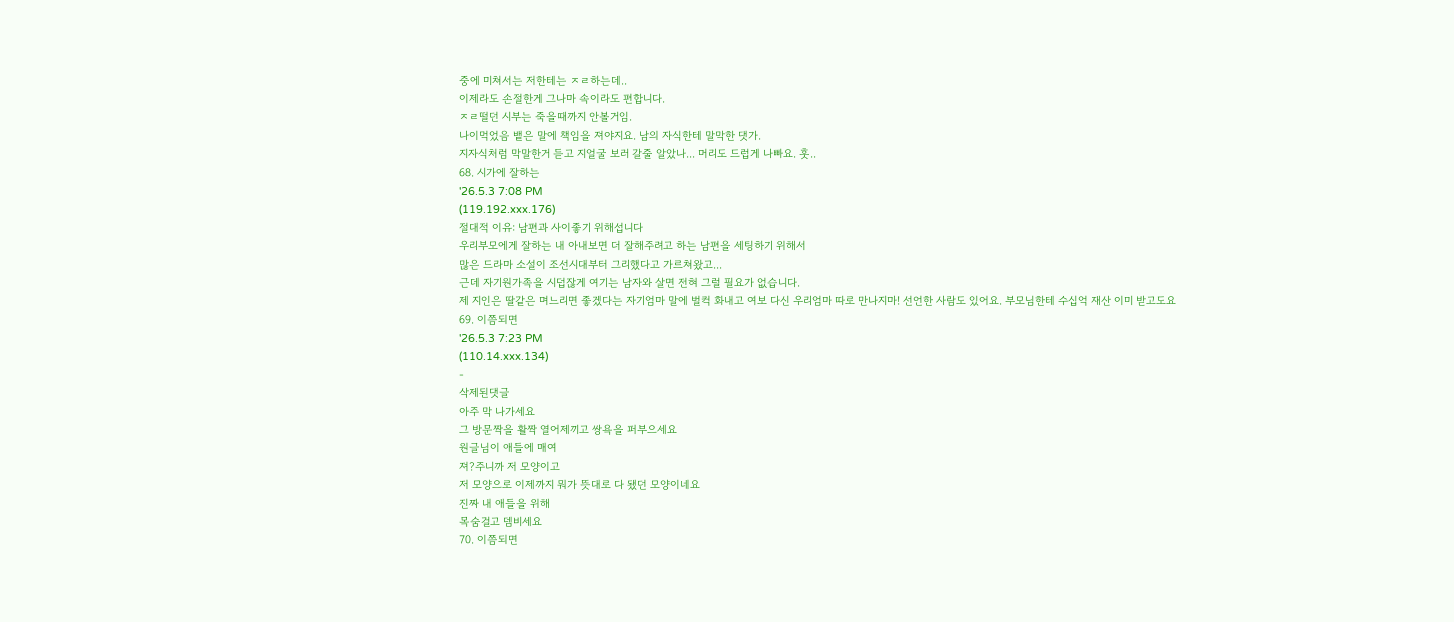중에 미쳐서는 저한테는 ㅈㄹ하는데..
이제라도 손절한게 그나마 속이라도 편합니다.
ㅈㄹ떨던 시부는 죽을때까지 안볼거임.
나이먹었음 뱉은 말에 책임을 져야지요. 남의 자식한테 말막한 댓가.
지자식처럼 막말한거 듣고 지얼굴 보러 갈줄 알았나... 머리도 드럽게 나빠요. 훗..
68. 시가에 잘하는
'26.5.3 7:08 PM
(119.192.xxx.176)
절대적 이유: 남편과 사이좋기 위해섭니다
우리부모에게 잘하는 내 아내보면 더 잘해주려고 하는 남편을 세팅하기 위해서
많은 드라마 소설이 조선시대부터 그리했다고 가르쳐왔고...
근데 자기원가족을 시덥잖게 여기는 남자와 살면 전혀 그럴 필요가 없습니다.
제 지인은 딸같은 며느리면 좋겠다는 자기엄마 말에 벌컥 화내고 여보 다신 우리엄마 따로 만나지마! 선언한 사람도 있어요. 부모님한테 수십억 재산 이미 받고도요
69. 이쯤되면
'26.5.3 7:23 PM
(110.14.xxx.134)
-
삭제된댓글
아주 막 나가세요
그 방문짝을 활짝 열어제끼고 쌍욕을 퍼부으세요
원글님이 애들에 매여
져?주니까 저 모양이고
저 모양으로 이제까지 뭐가 뜻대로 다 됐던 모양이네요
진짜 내 애들을 위해
목숨걸고 뎀비세요
70. 이쯤되면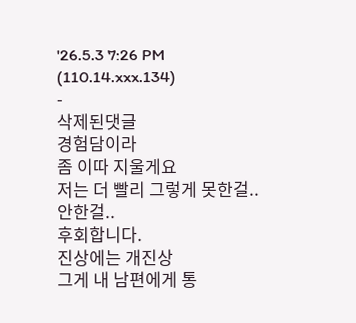'26.5.3 7:26 PM
(110.14.xxx.134)
-
삭제된댓글
경험담이라
좀 이따 지울게요
저는 더 빨리 그렇게 못한걸.. 안한걸..
후회합니다.
진상에는 개진상
그게 내 남편에게 통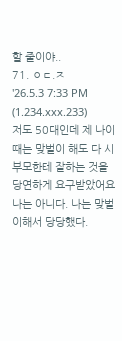할 줄이야..
71. ㅇㄷ.ㅈ
'26.5.3 7:33 PM
(1.234.xxx.233)
저도 50대인데 제 나이 때는 맞벌이 해도 다 시부모한테 잘하는 것을 당연하게 요구받았어요
나는 아니다. 나는 맞벌이해서 당당했다.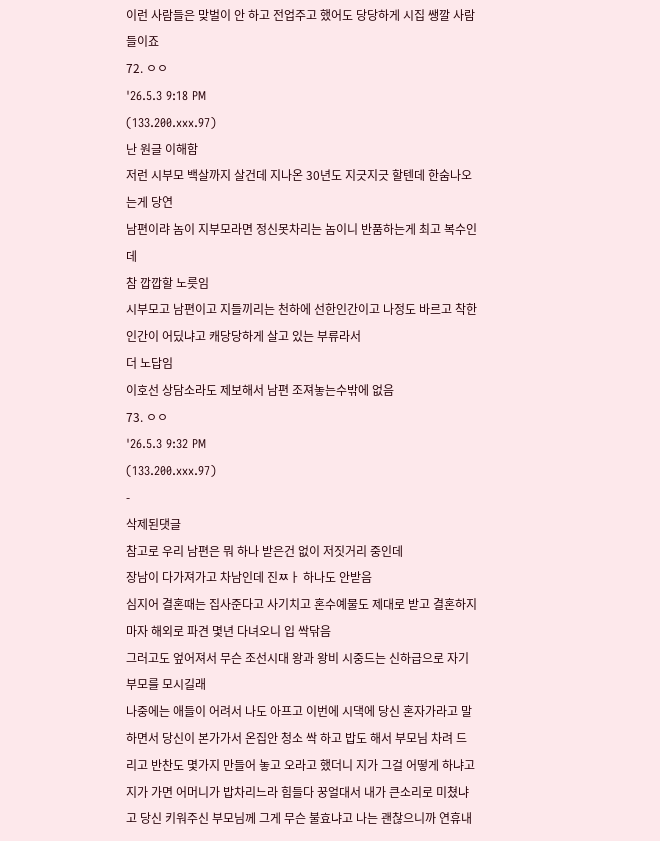이런 사람들은 맞벌이 안 하고 전업주고 했어도 당당하게 시집 쌩깔 사람들이죠
72. ㅇㅇ
'26.5.3 9:18 PM
(133.200.xxx.97)
난 원글 이해함
저런 시부모 백살까지 살건데 지나온 30년도 지긋지긋 할텐데 한숨나오는게 당연
남편이랴 놈이 지부모라면 정신못차리는 놈이니 반품하는게 최고 복수인데
참 깝깝할 노릇임
시부모고 남편이고 지들끼리는 천하에 선한인간이고 나정도 바르고 착한 인간이 어딨냐고 캐당당하게 살고 있는 부류라서
더 노답임
이호선 상담소라도 제보해서 남편 조져놓는수밖에 없음
73. ㅇㅇ
'26.5.3 9:32 PM
(133.200.xxx.97)
-
삭제된댓글
참고로 우리 남편은 뭐 하나 받은건 없이 저짓거리 중인데
장남이 다가져가고 차남인데 진ㅉㅏ 하나도 안받음
심지어 결혼때는 집사준다고 사기치고 혼수예물도 제대로 받고 결혼하지마자 해외로 파견 몇년 다녀오니 입 싹닦음
그러고도 엎어져서 무슨 조선시대 왕과 왕비 시중드는 신하급으로 자기 부모를 모시길래
나중에는 애들이 어려서 나도 아프고 이번에 시댁에 당신 혼자가라고 말하면서 당신이 본가가서 온집안 청소 싹 하고 밥도 해서 부모님 차려 드리고 반찬도 몇가지 만들어 놓고 오라고 했더니 지가 그걸 어떻게 하냐고 지가 가면 어머니가 밥차리느라 힘들다 꿍얼대서 내가 큰소리로 미쳤냐고 당신 키워주신 부모님께 그게 무슨 불효냐고 나는 괜찮으니까 연휴내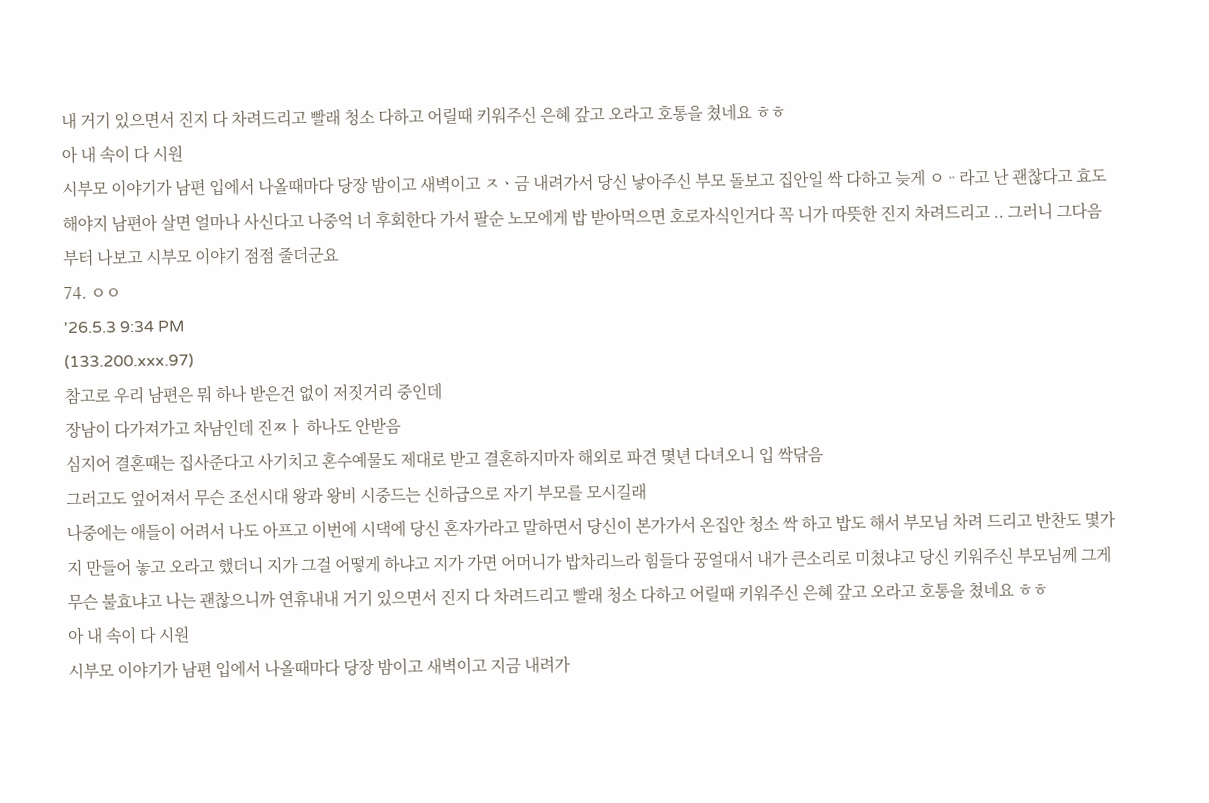내 거기 있으면서 진지 다 차려드리고 빨래 청소 다하고 어릴때 키워주신 은혜 갚고 오라고 호통을 쳤네요 ㅎㅎ
아 내 속이 다 시원
시부모 이야기가 남편 입에서 나올때마다 당장 밤이고 새벽이고 ㅈㆍ금 내려가서 당신 낳아주신 부모 돌보고 집안일 싹 다하고 늦게 ㅇᆢ라고 난 괜찮다고 효도해야지 남편아 살면 얼마나 사신다고 나중억 너 후회한다 가서 팔순 노모에게 밥 받아먹으면 호로자식인거다 꼭 니가 따뜻한 진지 차려드리고 .. 그러니 그다음부터 나보고 시부모 이야기 점점 줄더군요
74. ㅇㅇ
'26.5.3 9:34 PM
(133.200.xxx.97)
참고로 우리 남편은 뭐 하나 받은건 없이 저짓거리 중인데
장남이 다가져가고 차남인데 진ㅉㅏ 하나도 안받음
심지어 결혼때는 집사준다고 사기치고 혼수예물도 제대로 받고 결혼하지마자 해외로 파견 몇년 다녀오니 입 싹닦음
그러고도 엎어져서 무슨 조선시대 왕과 왕비 시중드는 신하급으로 자기 부모를 모시길래
나중에는 애들이 어려서 나도 아프고 이번에 시댁에 당신 혼자가라고 말하면서 당신이 본가가서 온집안 청소 싹 하고 밥도 해서 부모님 차려 드리고 반찬도 몇가지 만들어 놓고 오라고 했더니 지가 그걸 어떻게 하냐고 지가 가면 어머니가 밥차리느라 힘들다 꿍얼대서 내가 큰소리로 미쳤냐고 당신 키워주신 부모님께 그게 무슨 불효냐고 나는 괜찮으니까 연휴내내 거기 있으면서 진지 다 차려드리고 빨래 청소 다하고 어릴때 키워주신 은혜 갚고 오라고 호통을 쳤네요 ㅎㅎ
아 내 속이 다 시원
시부모 이야기가 남편 입에서 나올때마다 당장 밤이고 새벽이고 지금 내려가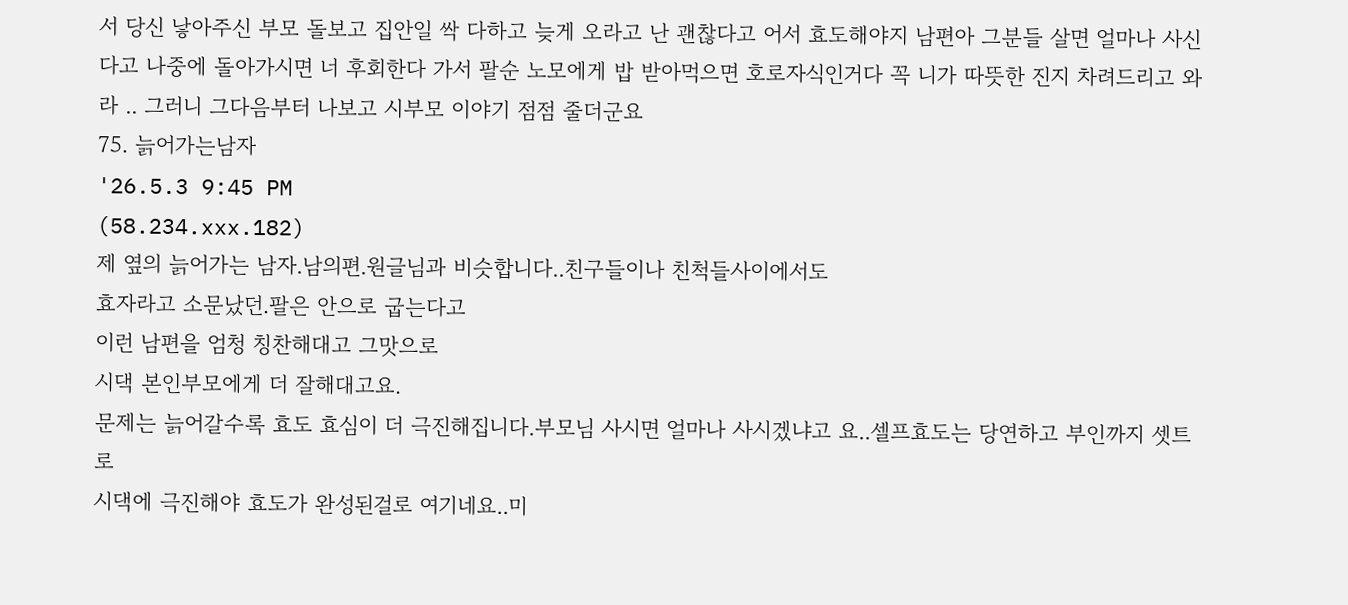서 당신 낳아주신 부모 돌보고 집안일 싹 다하고 늦게 오라고 난 괜찮다고 어서 효도해야지 남편아 그분들 살면 얼마나 사신다고 나중에 돌아가시면 너 후회한다 가서 팔순 노모에게 밥 받아먹으면 호로자식인거다 꼭 니가 따뜻한 진지 차려드리고 와라 .. 그러니 그다음부터 나보고 시부모 이야기 점점 줄더군요
75. 늙어가는남자
'26.5.3 9:45 PM
(58.234.xxx.182)
제 옆의 늙어가는 남자.남의편.원글님과 비슷합니다..친구들이나 친척들사이에서도
효자라고 소문났던.팔은 안으로 굽는다고
이런 남편을 엄청 칭찬해대고 그맛으로
시댁 본인부모에게 더 잘해대고요.
문제는 늙어갈수록 효도 효심이 더 극진해집니다.부모님 사시면 얼마나 사시겠냐고 요..셀프효도는 당연하고 부인까지 셋트로
시댁에 극진해야 효도가 완성된걸로 여기네요..미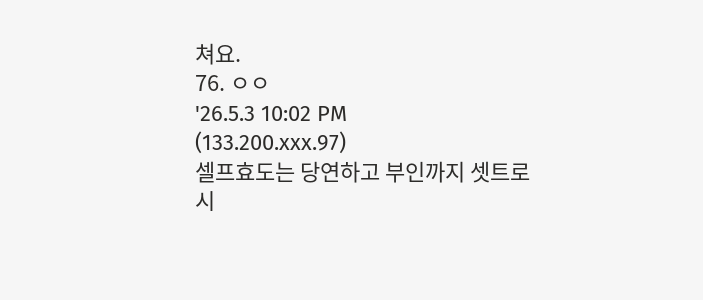쳐요.
76. ㅇㅇ
'26.5.3 10:02 PM
(133.200.xxx.97)
셀프효도는 당연하고 부인까지 셋트로
시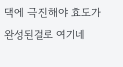댁에 극진해야 효도가 완성된걸로 여기네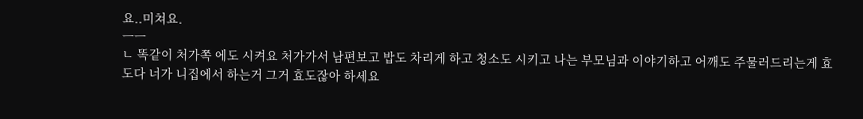요..미쳐요.
ㅡㅡ
ㄴ 똑같이 처가쪽 에도 시켜요 처가가서 남편보고 밥도 차리게 하고 청소도 시키고 나는 부모님과 이야기하고 어깨도 주물러드리는게 효도다 너가 니집에서 하는거 그거 효도잖아 하세요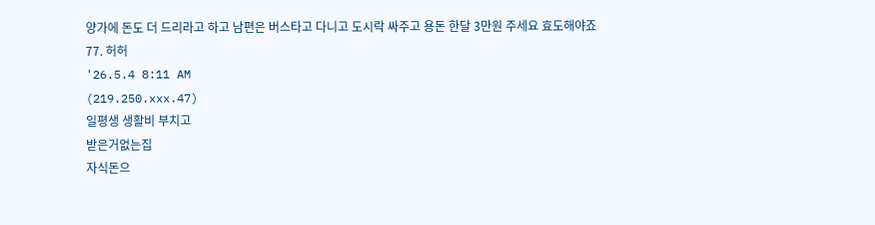양가에 돈도 더 드리라고 하고 남편은 버스타고 다니고 도시락 싸주고 용돈 한달 3만원 주세요 효도해야죠
77. 허허
'26.5.4 8:11 AM
(219.250.xxx.47)
일평생 생활비 부치고
받은거없는집
자식돈으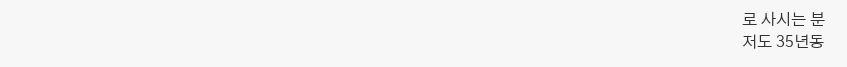로 사시는 분
저도 35년동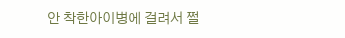안 착한아이병에 걸려서 쩔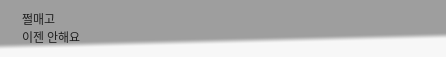쩔매고
이젠 안해요